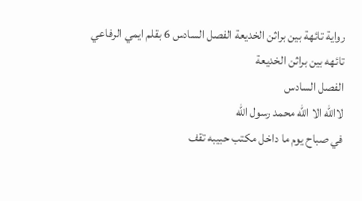رواية تائهة بين براثن الخديعة الفصل السادس 6 بقلم ايمي الرفاعي
تائهه بين براثن الخديعة
الفصل السادس
لاالله الا الله محمد رسول الله
في صباح يوم ما داخل مكتب حبيبه تقف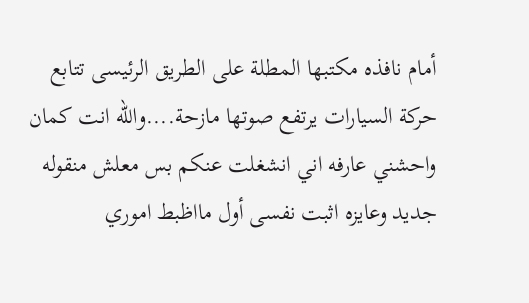أمام نافذه مكتبها المطلة على الطريق الرئيسى تتابع حركة السيارات يرتفع صوتها مازحة....والله انت كمان واحشني عارفه اني انشغلت عنكم بس معلش منقوله جديد وعايزه اثبت نفسى أول مااظبط اموري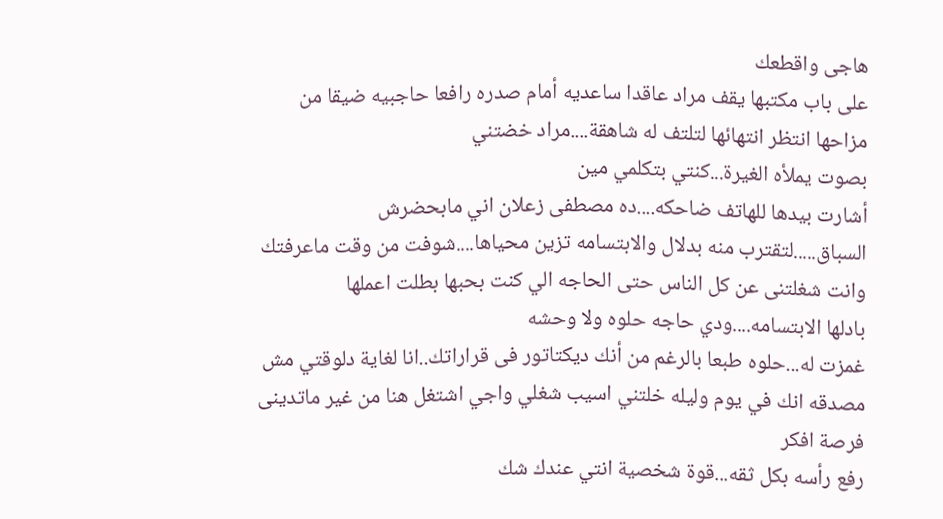هاجى واقطعك
على باب مكتبها يقف مراد عاقدا ساعديه أمام صدره رافعا حاجبيه ضيقا من مزاحها انتظر انتهائها لتلتف له شاهقة....مراد خضتني
بصوت يملأه الغيرة...كنتي بتكلمي مين
أشارت بيدها للهاتف ضاحكه....ده مصطفى زعلان اني مابحضرش السباق.....لتقترب منه بدلال والابتسامه تزين محياها....شوفت من وقت ماعرفتك وانت شغلتنى عن كل الناس حتى الحاجه الي كنت بحبها بطلت اعملها
بادلها الابتسامه....ودي حاجه حلوه ولا وحشه
غمزت له...حلوه طبعا بالرغم من أنك ديكتاتور فى قراراتك..انا لغاية دلوقتي مش مصدقه انك في يوم وليله خلتني اسيب شغلي واجي اشتغل هنا من غير ماتدينى فرصة افكر
رفع رأسه بكل ثقه...قوة شخصية انتي عندك شك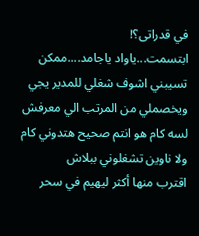في قدراتى؟!
ابتسمت...ياواد ياجامد....ممكن تسيبني اشوف شغلي للمدير يجي ويخصملي من المرتب الي معرفش لسه كام هو انتم صحيح هتدوني كام ولا ناوين تشغلوني ببلاش
اقترب منها أكثر ليهيم في سحر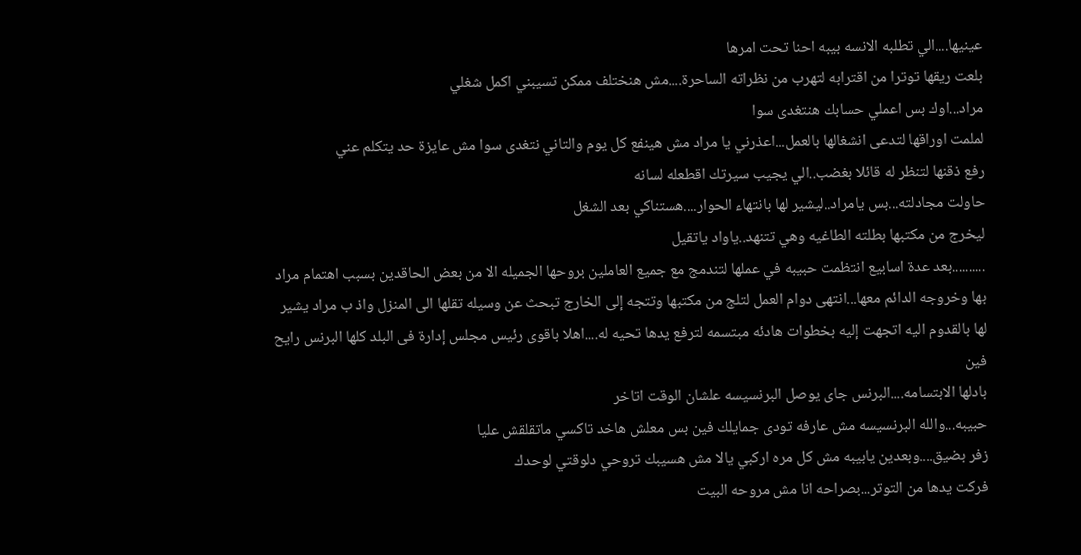عينيها....الي تطلبه الانسه بيبه احنا تحت امرها
بلعت ريقها توترا من اقترابه لتهرب من نظراته الساحرة....مش هنختلف ممكن تسيبني اكمل شغلي
مراد...اوك بس اعملي حسابك هنتغدى سوا
لملمت اوراقها لتدعى انشغالها بالعمل...اعذرني يا مراد مش هينفع كل يوم والتاني نتغدى سوا مش عايزة حد يتكلم عني
رفع ذقنها لتنظر له قائلا بغضب..الي يجيب سيرتك اقطعله لسانه
حاولت مجادلته...بس يامراد..ليشير لها بانتهاء الحوار....هستناكي بعد الشغل
ليخرج من مكتبها بطلته الطاغيه وهي تتنهد..ياواد ياتقيل
..........بعد عدة اسابيع انتظمت حبيبه في عملها لتندمج مع جميع العاملين بروحها الجميله الا من بعض الحاقدين بسبب اهتمام مراد بها وخروجه الدائم معها...انتهى دوام العمل لتلج من مكتبها وتتجه إلى الخارج تبحث عن وسيله تقلها الى المنزل واذ ب مراد يشير لها بالقدوم اليه اتجهت إليه بخطوات هادئه مبتسمه لترفع يدها تحيه له....اهلا باقوى رئيس مجلس إدارة فى البلد كلها البرنس رايح فين
بادلها الابتسامه....البرنس جاى يوصل البرنسيسه علشان الوقت اتاخر
حبيبه...والله البرنسيسه مش عارفه تودى جمايلك فين بس معلش هاخد تاكسي ماتقلقش عليا
زفر بضيق....وبعدين يابيبه مش كل مره اركبي يالا مش هسيبك تروحي دلوقتي لوحدك
فركت يدها من التوتر...بصراحه انا مش مروحه البيت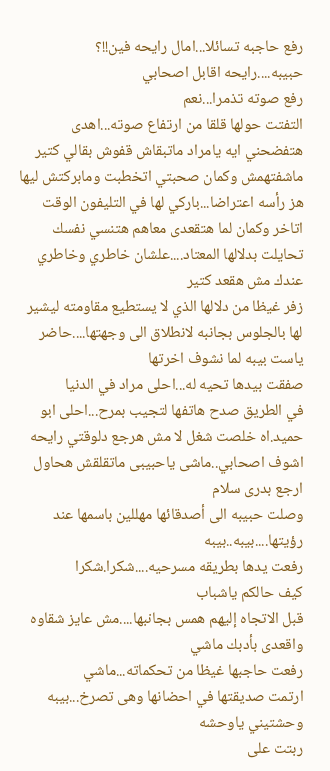رفع حاجبه تسائلا...امال رايحه فين!!؟
حبيبه....رايحه اقابل اصحابي
رفع صوته تذمرا...نعم
التفتت حولها قلقا من ارتفاع صوته...اهدى هتفضحني ايه يامراد ماتبقاش قفوش بقالي كتير ماشفتهمش وكمان صحبتي اتخطبت ومابركتش ليها
هز رأسه اعتراضا...باركي لها في التليفون الوقت اتاخر وكمان لما هتقعدى معاهم هتنسي نفسك
تحايلت بدلالها المعتاد....علشان خاطري وخاطري عندك مش هقعد كتير
زفر غيظا من دلالها الذي لا يستطيع مقاومته ليشير لها بالجلوس بجانبه لانطلاق الى وجهتها....حاضر ياست بيبه لما نشوف اخرتها
صفقت بيدها تحيه له...احلى مراد في الدنيا
في الطريق صدح هاتفها لتجيب بمرح...احلى ابو حميد.اه خلصت شغل لا مش هرجع دلوقتي رايحه اشوف اصحابي..ماشى ياحبيبى ماتقلقش هحاول ارجع بدرى سلام
وصلت حبيبه الى أصدقائها مهللين باسمها عند رؤيتها....بيبه..بيبه
رفعت يدها بطريقه مسرحيه....شكرا.شكرا
كيف حالكم ياشباب
قبل الاتجاه إليهم همس بجانبها....مش عايز شقاوه واقعدى بأدبك ماشي
رفعت حاجبها غيظا من تحكماته...ماشي
ارتمت صديقتها في احضانها وهى تصرخ...بيبه وحشتيني ياوحشه
ربتت على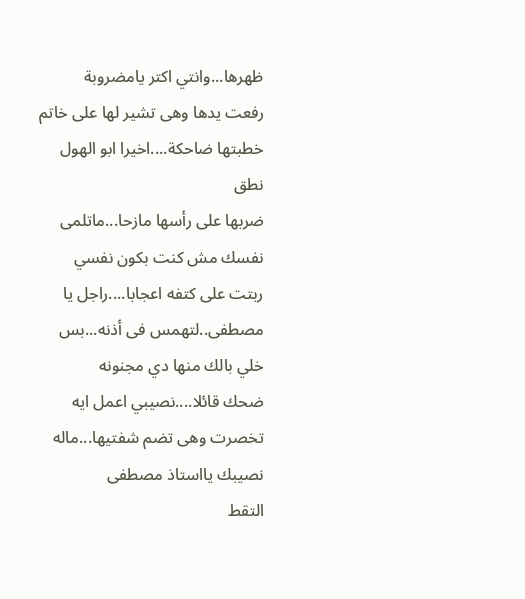ظهرها...وانتي اكتر يامضروبة
رفعت يدها وهى تشير لها على خاتم خطبتها ضاحكة....اخيرا ابو الهول نطق
ضربها على رأسها مازحا...ماتلمى نفسك مش كنت بكون نفسي
ربتت على كتفه اعجابا....راجل يا مصطفى..لتهمس فى أذنه...بس خلي بالك منها دي مجنونه
ضحك قائلا....نصيبي اعمل ايه
تخصرت وهى تضم شفتيها...ماله نصيبك يااستاذ مصطفى
التقط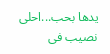يدها بحب...احلى نصيب فى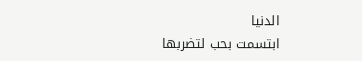الدنيا
ابتسمت بحب لتضربها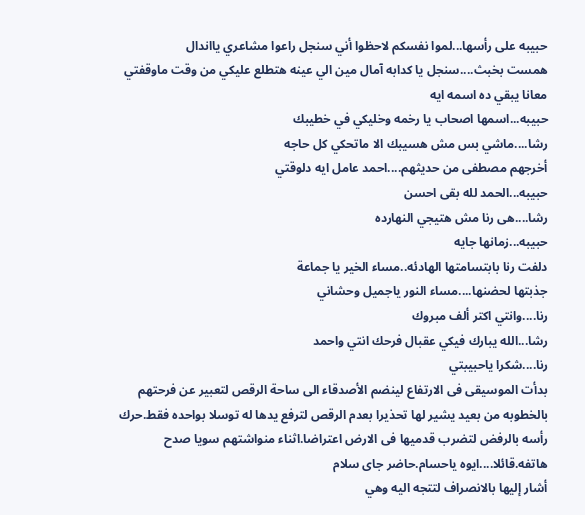حبيبه على رأسها...لموا نفسكم لاحظوا أني سنجل راعوا مشاعري يااندال
همست بخبث....سنجل يا كدابه آمال مين الي عينه هتطلع عليكي من وقت ماوقفتي معانا يبقي ده اسمه ايه
حبيبه...اسمها اصحاب يا رخمه وخليكي في خطيبك
رشا....ماشي بس مش هسيبك الا ماتحكي كل حاجه
أخرجهم مصطفى من حديثهم....احمد عامل ايه دلوقتي
حبيبه...الحمد لله بقى احسن
رشا....هى رنا مش هتيجي النهارده
حبيبه...زمانها جايه
دلفت رنا بابتسامتها الهادئه..مساء الخير يا جماعة
جذبتها لحضنها....مساء النور ياجميل وحشاني
رنا....وانتي اكتر ألف مبروك
رشا...الله يبارك فيكي عقبال فرحك انتي واحمد
رنا....شكرا ياحبيبتي
بدأت الموسيقى فى الارتفاع لينضم الأصدقاء الى ساحة الرقص لتعبير عن فرحتهم بالخطوبه من بعيد يشير لها تحذيرا بعدم الرقص لترفع يدها له توسلا بواحده فقط.حرك رأسه بالرفض لتضرب قدميها فى الارض اعتراضا.اثناء منواشتهم سويا صدح هاتفه.قائلا....ايوه ياحسام.حاضر جاى سلام
أشار إليها بالانصراف لتتجه اليه وهي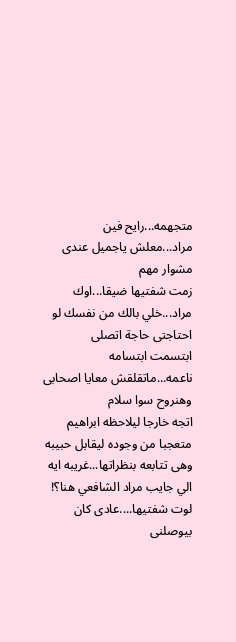متجهمه...رايح فين
مراد...معلش ياجميل عندى مشوار مهم
زمت شفتيها ضيقا...اوك
مراد...خلي بالك من نفسك لو احتاجتى حاجة اتصلى
ابتسمت ابتسامه ناعمه...ماتقلقش معايا اصحابى وهنروح سوا سلام
اتجه خارجا ليلاحظه ابراهيم متعجبا من وجوده ليقابل حبيبه وهى تتابعه بنظراتها...غريبه ايه الي جايب مراد الشافعي هنا؟!
لوت شفتيها....عادى كان بيوصلنى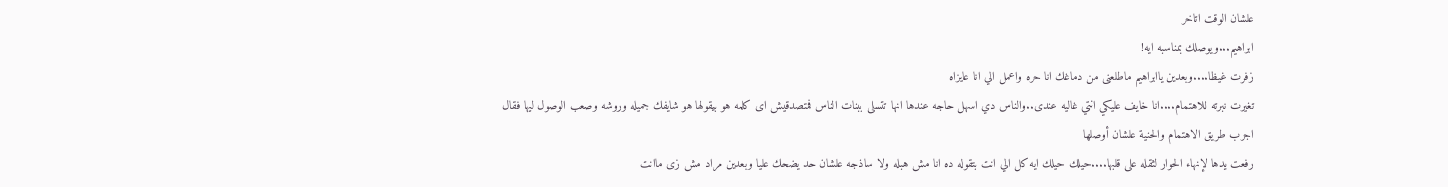علشان الوقت اتاخر
ابراهيم...ويوصلك بمناسبه ايه!
زفرت غيظا....وبعدين ياابراهيم ماطلعنى من دماغك انا حره واعمل الي انا عايزاه
تغيرت نبرته للاهتمام....انا خايف عليكي انتي غاليه عندى..والناس دي اسهل حاجه عندها انها تتسلى ببنات الناس فمتصدقيش اى كلمه هو بيقولها هو شايفك جميله وروشه وصعب الوصول ليها فقال اجرب طريق الاهتمام والحنية علشان أوصلها
رفعت يدها لإنهاء الحوار لثقله على قلبها....حيلك حيلك ايه كل الي انت بتقوله ده انا مش هبله ولا ساذجه علشان حد يضحك عليا وبعدين مراد مش زى ماانت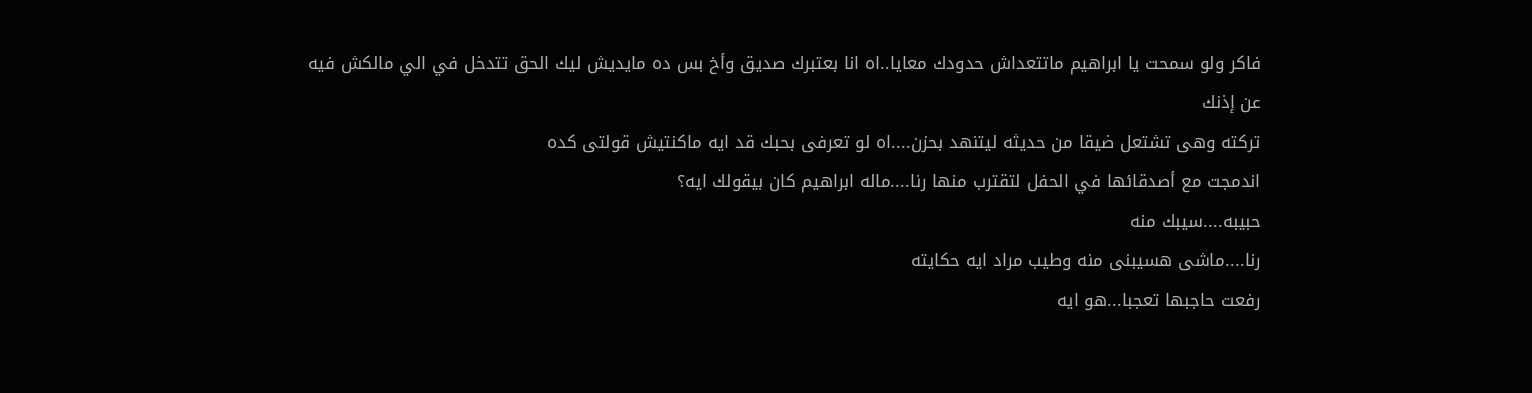فاكر ولو سمحت يا ابراهيم ماتتعداش حدودك معايا..اه انا بعتبرك صديق وأخ بس ده مايديش ليك الحق تتدخل في الي مالكش فيه عن إذنك
تركته وهى تشتعل ضيقا من حديثه ليتنهد بحزن....اه لو تعرفى بحبك قد ايه ماكنتيش قولتى كده
اندمجت مع أصدقائها في الحفل لتقترب منها رنا....ماله ابراهيم كان بيقولك ايه؟
حبيبه....سيبك منه
رنا....ماشى هسيبنى منه وطيب مراد ايه حكايته
رفعت حاجبها تعجبا...هو ايه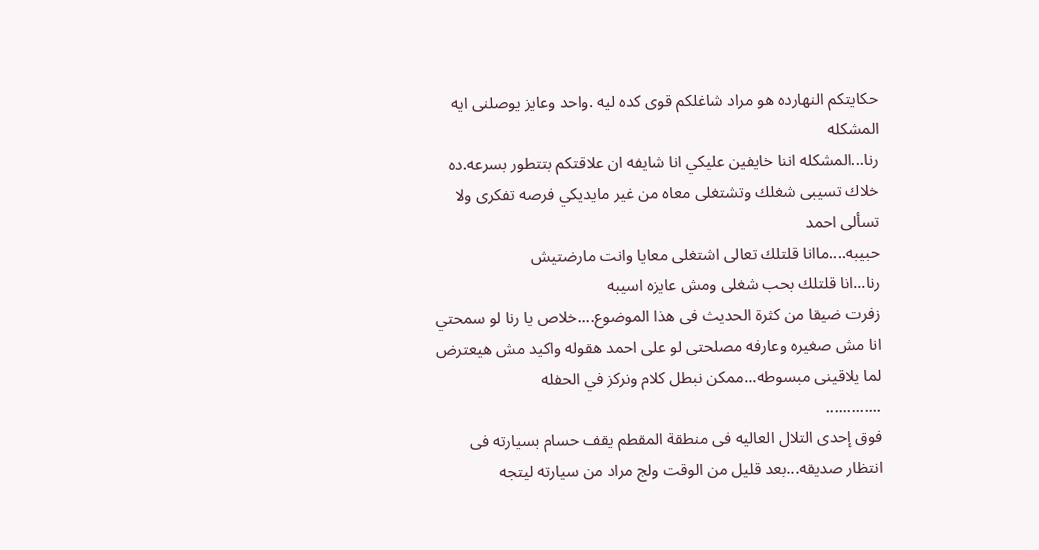حكايتكم النهارده هو مراد شاغلكم قوى كده ليه .واحد وعايز يوصلنى ايه المشكله
رنا...المشكله اننا خايفين عليكي انا شايفه ان علاقتكم بتتطور بسرعه.ده خلاك تسيبى شغلك وتشتغلى معاه من غير مايديكي فرصه تفكرى ولا تسألى احمد
حبيبه....ماانا قلتلك تعالى اشتغلى معايا وانت مارضتيش
رنا...انا قلتلك بحب شغلى ومش عايزه اسيبه
زفرت ضيقا من كثرة الحديث فى هذا الموضوع....خلاص يا رنا لو سمحتي انا مش صغيره وعارفه مصلحتى لو على احمد هقوله واكيد مش هيعترض لما يلاقينى مبسوطه...ممكن نبطل كلام ونركز في الحفله
.............
فوق إحدى التلال العاليه فى منطقة المقطم يقف حسام بسيارته فى انتظار صديقه...بعد قليل من الوقت ولج مراد من سيارته ليتجه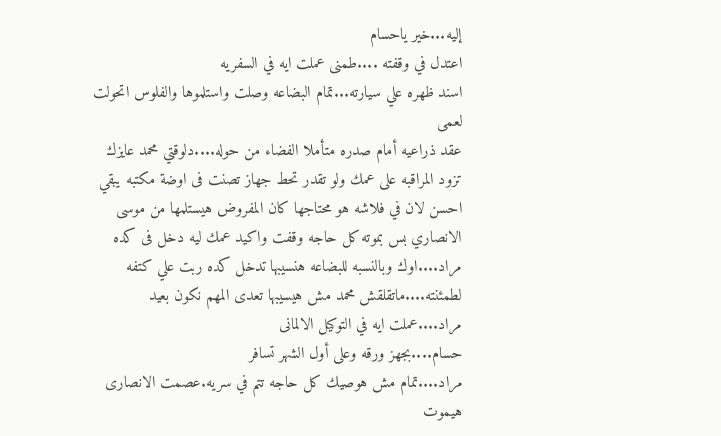إليه...خير ياحسام
اعتدل في وقفته ....طمنى عملت ايه في السفريه
اسند ظهره علي سيارته...تمام البضاعه وصلت واستلموها والفلوس اتحولت لعمى
عقد ذراعيه أمام صدره متأملا الفضاء من حوله....دلوقتي محمد عايزك تزود المراقبه على عمك ولو تقدر تحط جهاز تصنت فى اوضة مكتبه يبقي احسن لان في فلاشه هو محتاجها كان المفروض هيستلمها من موسى الانصاري بس بموته كل حاجه وقفت واكيد عمك ليه دخل فى كده
مراد....اوك وبالنسبه للبضاعه هنسيبها تدخل كده ربت علي كتفه لطمئنته....ماتقلقش محمد مش هيسيبها تعدى المهم نكون بعيد
مراد....عملت ايه في التوكيل الالمانى
حسام....بجهز ورقه وعلى أول الشهر تسافر
مراد....تمام مش هوصيك كل حاجه تتم في سريه.عصمت الانصارى هيموت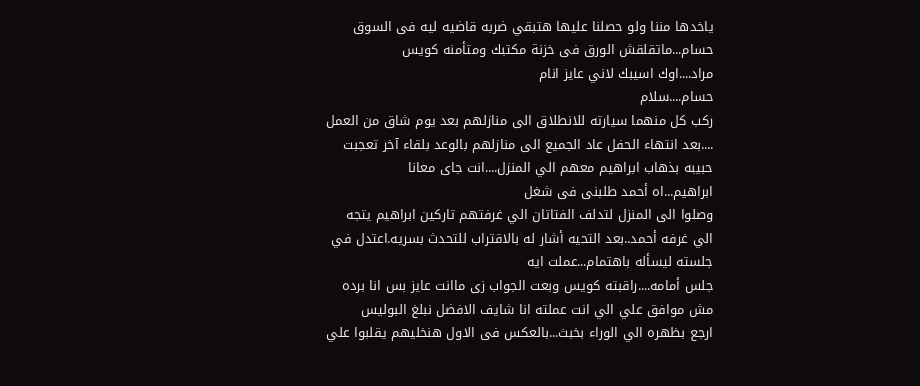ياخدها مننا ولو حصلنا عليها هتبقي ضربه قاضيه ليه فى السوق
حسام...ماتقلقش الورق فى خزنة مكتبك ومتأمنه كويس
مراد....اوك اسيبك لاني عايز انام
حسام....سلام
ركب كل منهما سيارته للانطلاق الى منازلهم بعد يوم شاق من العمل
....بعد انتهاء الحفل عاد الجميع الى منازلهم بالوعد بلقاء آخر تعجبت حبيبه بذهاب ابراهيم معهم الي المنزل....انت جاى معانا
ابراهيم...اه أحمد طلبنى فى شغل
وصلوا الى المنزل لتدلف الفتاتان الي غرفتهم تاركين ابراهيم يتجه الي غرفه أحمد..بعد التحيه أشار له بالاقتراب للتحدث بسريه.اعتدل في جلسته ليسأله باهتمام...عملت ايه
جلس أمامه....راقبته كويس وبعت الجواب زى ماانت عايز بس انا برده مش موافق علي الي انت عملته انا شايف الافضل نبلغ البوليس
ارجع بظهره الي الوراء بخبث...بالعكس فى الاول هنخليهم يقلبوا علي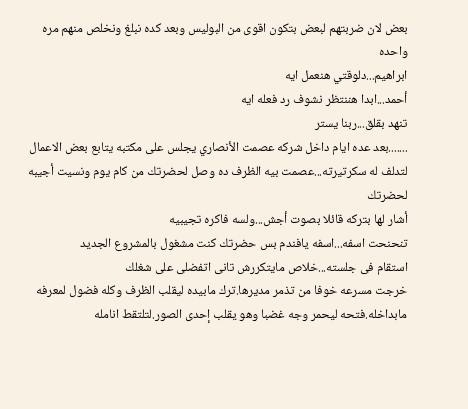بعض لان ضربتهم لبعض بتكون اقوى من البوليس وبعد كده نبلغ ونخلص منهم مره واحده
ابراهيم...دلوقتي هنعمل ايه
أحمد...ابدا هننتظر نشوف رد فعله ايه
تنهد بقلق...ربنا يستر
.......بعد عده ايام داخل شركه عصمت الأنصاري يجلس على مكتبه يتابع بعض الاعمال لتدلف له سكرتيرته...عصمت بيه الظرف ده وصل لحضرتك من كام يوم ونسيت أجيبه لحضرتك
أشار لها بتركه قائلا بصوت أجش...ولسه فاكره تجيبيه
تنحنحت اسفه...اسفه يافندم بس حضرتك كنت مشغول بالمشروع الجديد
استقام فى جلسته...خلاص مايتكررش تانى اتفضلى على شغلك
خرجت مسرعه خوفا من تذمر مديرها.ترك مابيده ليقلب الظرف وكله فضول لمعرفه مابداخله.فتحه ليحمر وجه غضبا وهو يقلب إحدى الصور.لتلتقط انامله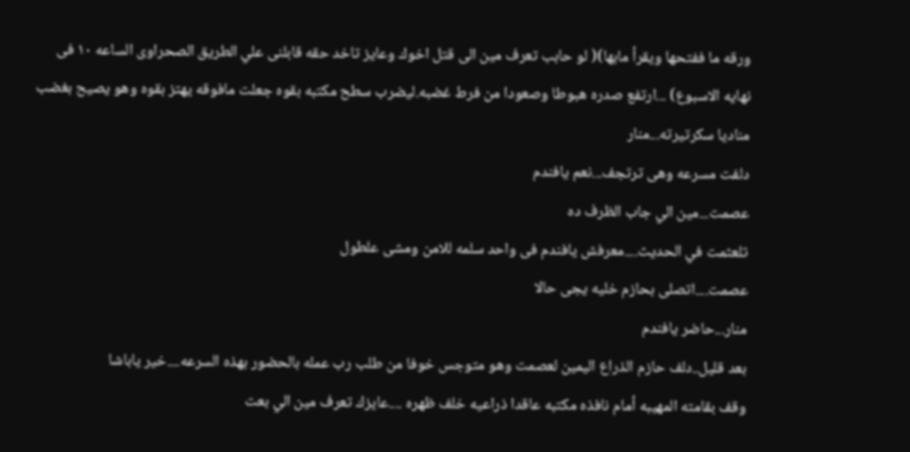ورقه ما ففتحها ويقرأ مابها)( لو حابب تعرف مين الى قتل اخوك وعايز تاخد حقه قابلنى علي الطريق الصحراوى الساعه ١٠ فى نهايه الاسبوع) ...ارتفع صدره هبوطا وصعودا من فرط غضبه.ليضرب سطح مكتبه بقوه جعلت مافوقه يهتز بقوه وهو يصيح بغضب مناديا سكرتيرته...منار
دلفت مسرعه وهى ترتجف...نعم يافندم
عصمت...مين الي جاب الظرف ده
تلعثمت في الحديث....معرفش يافندم فى واحد سلمه للامن ومشى علطول
عصمت....اتصلى بحازم خليه يجى حالا
منار...حاضر يافندم
بعد قليل..دلف حازم الذراع اليمين لعصمت وهو متوجس خوفا من طلب رب عمله بالحضور بهذه السرعه....خير ياباشا
وقف بقامته المهيبه أمام نافذه مكتبه عاقدا ذراعيه خلف ظهره ....عايزك تعرف مين الي بعت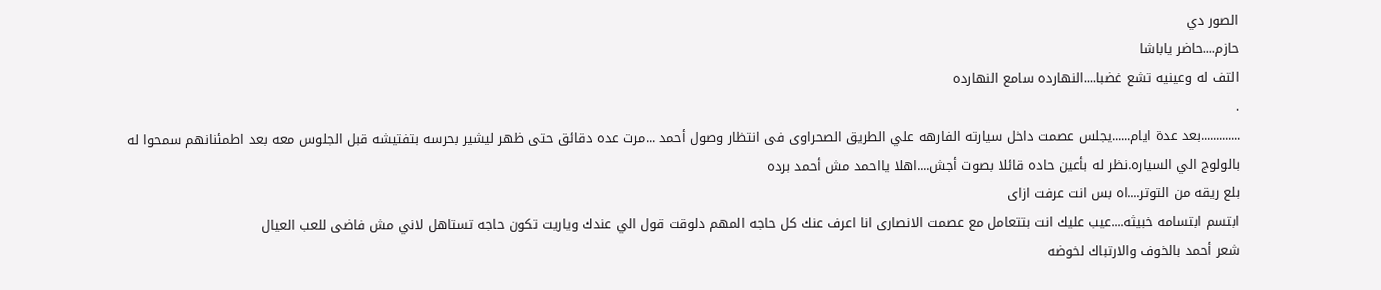الصور دي
حازم....حاضر ياباشا
التف له وعينيه تشع غضبا....النهارده سامع النهارده
.
.............بعد عدة ايام......يجلس عصمت داخل سيارته الفارهه علي الطريق الصحراوى فى انتظار وصول أحمد ...مرت عده دقائق حتى ظهر ليشير بحرسه بتفتيشه قبل الجلوس معه بعد اطمئنانهم سمحوا له بالولوج الي السياره.نظر له بأعين حاده قائلا بصوت أجش....اهلا يااحمد مش أحمد برده
بلع ريقه من التوتر....اه بس انت عرفت ازاى
ابتسم ابتسامه خبيثه....عيب عليك انت بتتعامل مع عصمت الانصارى انا اعرف عنك كل حاجه المهم دلوقت قول الي عندك وياريت تكون حاجه تستاهل لاني مش فاضى للعب العيال
شعر أحمد بالخوف والارتباك لخوضه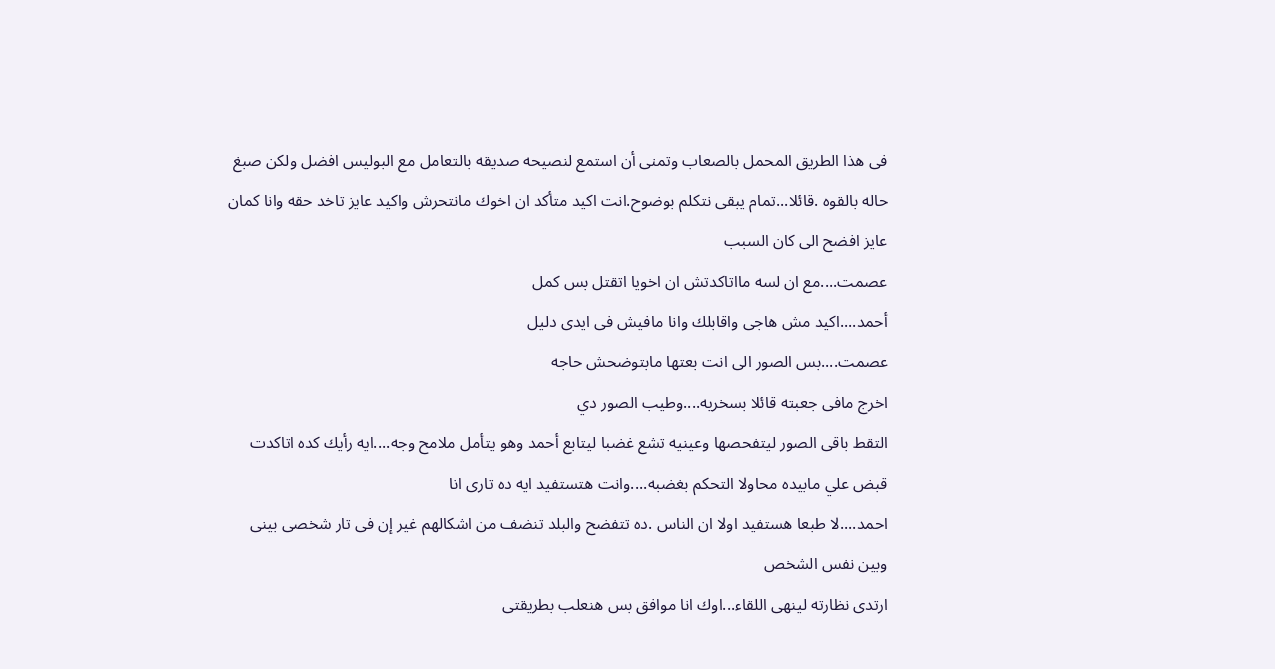فى هذا الطريق المحمل بالصعاب وتمنى أن استمع لنصيحه صديقه بالتعامل مع البوليس افضل ولكن صبغ حاله بالقوه .قائلا...تمام يبقى نتكلم بوضوح.انت اكيد متأكد ان اخوك مانتحرش واكيد عايز تاخد حقه وانا كمان عايز افضح الى كان السبب
عصمت....مع ان لسه مااتاكدتش ان اخويا اتقتل بس كمل
أحمد....اكيد مش هاجى واقابلك وانا مافيش فى ايدى دليل
عصمت....بس الصور الى انت بعتها مابتوضحش حاجه
اخرج مافى جعبته قائلا بسخريه....وطيب الصور دي
التقط باقى الصور ليتفحصها وعينيه تشع غضبا ليتابع أحمد وهو يتأمل ملامح وجه....ايه رأيك كده اتاكدت
قبض علي مابيده محاولا التحكم بغضبه....وانت هتستفيد ايه ده تارى انا
احمد....لا طبعا هستفيد اولا ان الناس .ده تتفضح والبلد تنضف من اشكالهم غير إن فى تار شخصى بينى وبين نفس الشخص
ارتدى نظارته لينهى اللقاء...اوك انا موافق بس هنعلب بطريقتى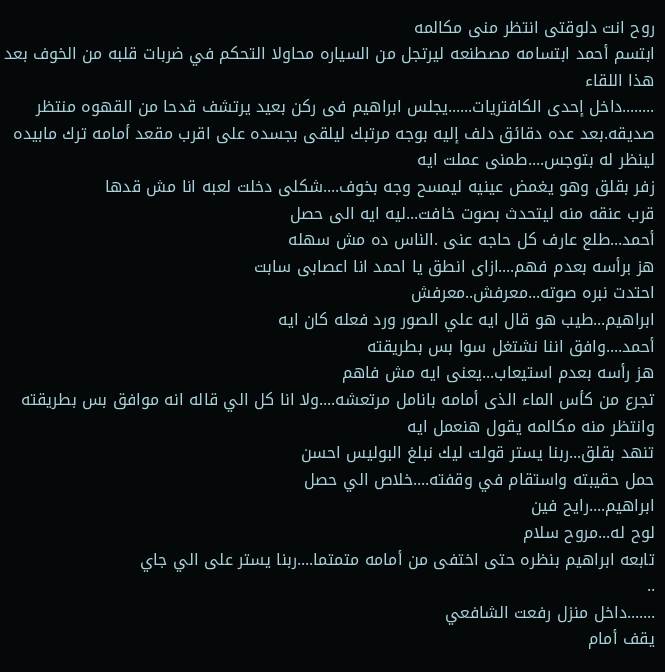روح انت دلوقتى انتظر منى مكالمه
ابتسم أحمد ابتسامه مصطنعه ليرتجل من السياره محاولا التحكم في ضربات قلبه من الخوف بعد هذا اللقاء
........داخل إحدى الكافتريات......يجلس ابراهيم فى ركن بعيد يرتشف قدحا من القهوه منتظر صديقه.بعد عده دقائق دلف إليه بوجه مرتبك ليلقى بجسده على اقرب مقعد أمامه ترك مابيده لينظر له بتوجس....طمنى عملت ايه
زفر بقلق وهو يغمض عينيه ليمسح وجه بخوف....شكلى دخلت لعبه انا مش قدها
قرب عنقه منه ليتحدث بصوت خافت...ليه ايه الى حصل
أحمد...طلع عارف كل حاجه عنى .الناس ده مش سهله
هز برأسه بعدم فهم....ازاى انطق يا احمد انا اعصابى سابت
احتدت نبره صوته...معرفش..معرفش
ابراهيم...طيب هو قال ايه علي الصور ورد فعله كان ايه
أحمد....وافق اننا نشتغل سوا بس بطريقته
هز رأسه بعدم استيعاب...يعنى ايه مش فاهم
تجرع من كأس الماء الذى أمامه بانامل مرتعشه....ولا انا كل الي قاله انه موافق بس بطريقته وانتظر منه مكالمه يقول هنعمل ايه
تنهد بقلق...ربنا يستر قولت ليك نبلغ البوليس احسن
حمل حقيبته واستقام في وقفته....خلاص الي حصل
ابراهيم....رايح فين
لوح له...مروح سلام
تابعه ابراهيم بنظره حتى اختفى من أمامه متمتما....ربنا يستر على الي جاي
..
.......داخل منزل رفعت الشافعي
يقف أمام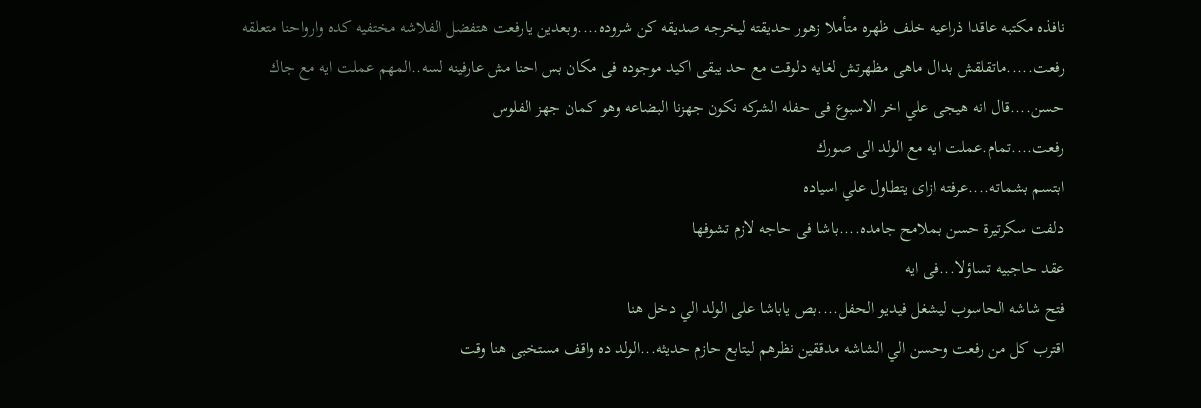نافذه مكتبه عاقدا ذراعيه خلف ظهره متأملا زهور حديقته ليخرجه صديقه كن شروده....وبعدين يارفعت هتفضل الفلاشه مختفيه كده وارواحنا متعلقه
رفعت.....ماتقلقش بدال ماهى مظهرتش لغايه دلوقت مع حد يبقى اكيد موجوده فى مكان بس احنا مش عارفينه لسه..المهم عملت ايه مع جاك
حسن....قال انه هيجى علي اخر الاسبوع فى حفله الشركه نكون جهزنا البضاعه وهو كمان جهز الفلوس
رفعت....تمام.عملت ايه مع الولد الى صورك
ابتسم بشماته....عرفته ازاى يتطاول علي اسياده
دلفت سكرتيرة حسن بملامح جامده....باشا فى حاجه لازم تشوفها
عقد حاجبيه تساؤلا...فى ايه
فتح شاشه الحاسوب ليشغل فيديو الحفل....بص ياباشا على الولد الي دخل هنا
اقترب كل من رفعت وحسن الي الشاشه مدققين نظرهم ليتابع حازم حديثه...الولد ده واقف مستخبى هنا وقت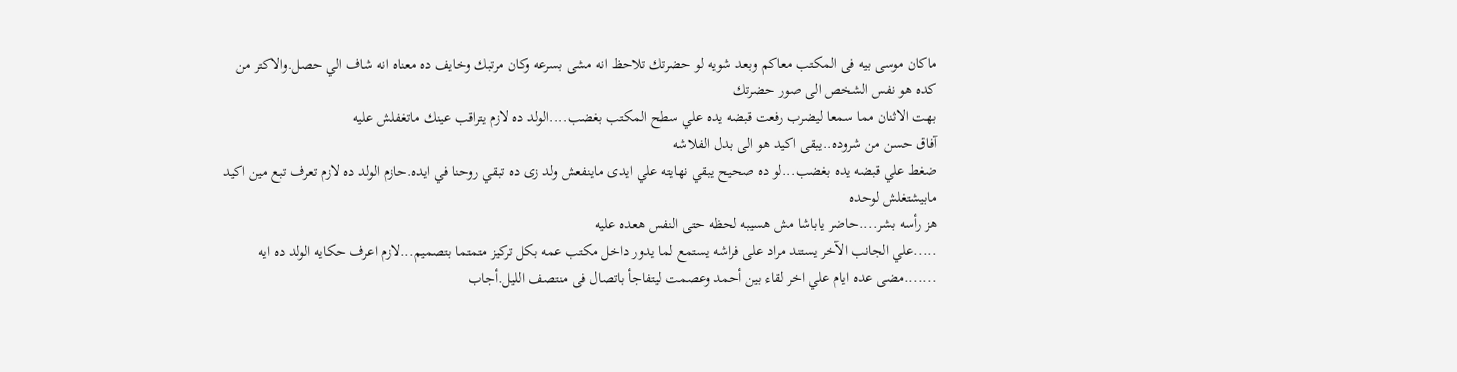ماكان موسى بيه فى المكتب معاكم وبعد شويه لو حضرتك تلاحظ انه مشى بسرعه وكان مرتبك وخايف ده معناه انه شاف الي حصل.والاكتر من كده هو نفس الشخص الى صور حضرتك
بهت الاثنان مما سمعا ليضرب رفعت قبضه يده علي سطح المكتب بغضب....الولد ده لازم يتراقب عينك ماتغفلش عليه
آفاق حسن من شروده..يبقى اكيد هو الى بدل الفلاشه
ضغط علي قبضه يده بغضب...لو ده صحيح يبقي نهايته علي ايدى ماينفعش ولد زى ده تبقي روحنا في ايده.حازم الولد ده لازم تعرف تبع مين اكيد مابيشتغلش لوحده
هز رأسه بشر....حاضر ياباشا مش هسيبه لحظه حتى النفس هعده عليه
.....علي الجانب الآخر يستند مراد على فراشه يستمع لما يدور داخل مكتب عمه بكل تركيز متمتما بتصميم...لازم اعرف حكايه الولد ده ايه
.......مضى عده ايام علي اخر لقاء بين أحمد وعصمت ليتفاجأ باتصال فى منتصف الليل.أجاب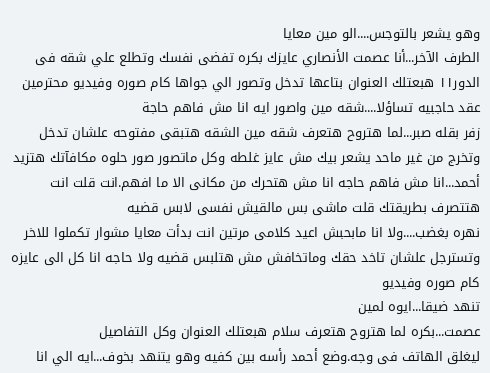وهو يشعر بالتوجس....الو مين معايا
الطرف الآخر...أنا عصمت الأنصاري عايزك بكره تفضى نفسك وتطلع علي شقه فى الدور١١ هبعتلك العنوان بتاعها تدخل وتصور الي جواها كام صوره وفيديو محترمين
عقد حاجبيه تساؤلا....شقه مين واصور ايه انا مش فاهم حاجة
زفر بقله صبر...لما هتروح هتعرف شقه مين الشقه هتبقى مفتوحه علشان تدخل وتخرج من غير ماحد يشعر بيك مش عايز غلطه وكل ماتصور صور حلوه مكافآتك هتزيد
أحمد...انا مش فاهم حاجه انا مش هتحرك من مكانى الا ما افهم.انت قلت انت هتتصرف بطريقتك قلت ماشى بس مالقيش نفسى لابس قضيه
نهره بغضب....ولا انا مابحبش اعيد كلامى مرتين انت بدأت معايا مشوار تكملوا للاخر وتسترجل علشان تاخد حقك وماتخافش مش هتلبس قضيه ولا حاجه انا كل الى عايزه كام صوره وفيديو
تنهد ضيقا...ايوه لمين
عصمت...بكره لما هتروح هتعرف سلام هبعتلك العنوان وكل التفاصيل
ليغلق الهاتف فى وجه.وضع أحمد رأسه بين كفيه وهو يتنهد بخوف...ايه الي انا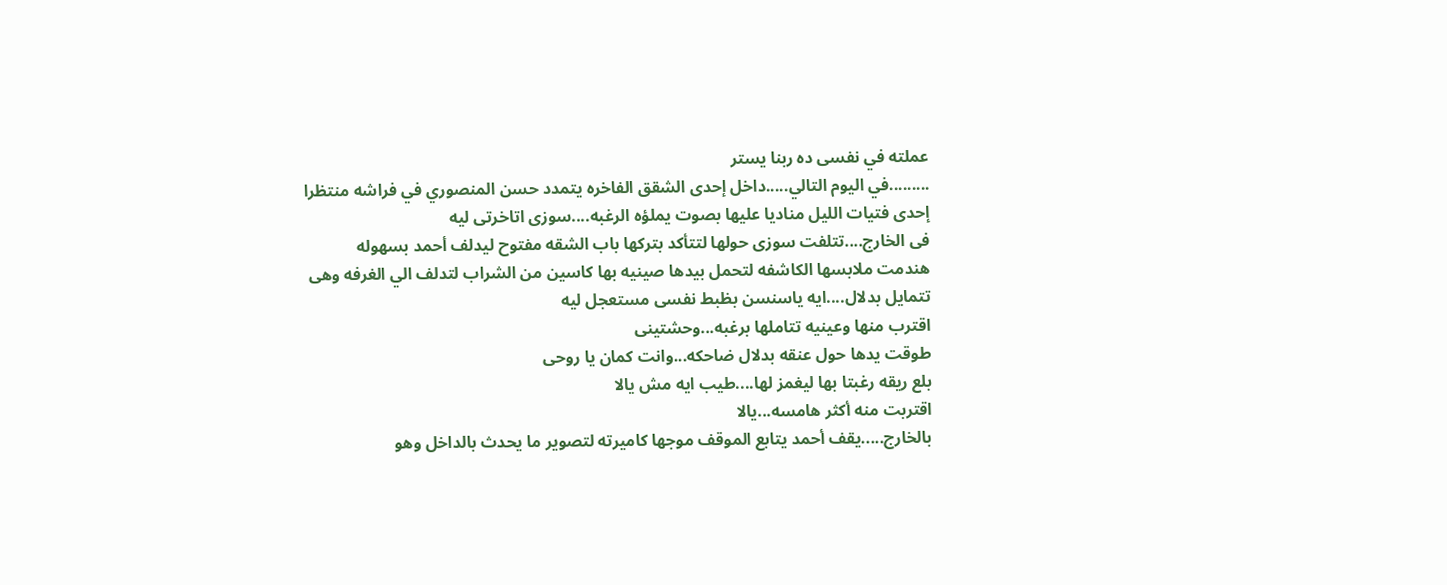عملته في نفسى ده ربنا يستر
.........في اليوم التالي.....داخل إحدى الشقق الفاخره يتمدد حسن المنصوري في فراشه منتظرا إحدى فتيات الليل مناديا عليها بصوت يملؤه الرغبه....سوزى اتاخرتى ليه
فى الخارج....تتلفت سوزى حولها لتتأكد بتركها باب الشقه مفتوح ليدلف أحمد بسهوله هندمت ملابسها الكاشفه لتحمل بيدها صينيه بها كاسين من الشراب لتدلف الي الغرفه وهى تتمايل بدلال....ايه ياسنسن بظبط نفسى مستعجل ليه
اقترب منها وعينيه تتاملها برغبه...وحشتينى
طوقت يدها حول عنقه بدلال ضاحكه...وانت كمان يا روحى
بلع ريقه رغبتا بها ليغمز لها....طيب ايه مش يالا
اقتربت منه أكثر هامسه...يالا
بالخارج.....يقف أحمد يتابع الموقف موجها كاميرته لتصوير ما يحدث بالداخل وهو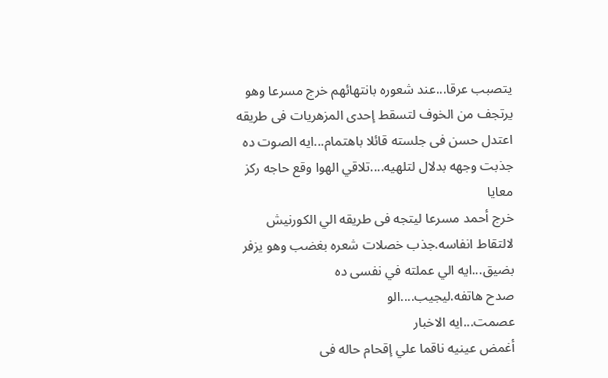يتصبب عرقا...عند شعوره بانتهائهم خرج مسرعا وهو يرتجف من الخوف لتسقط إحدى المزهريات فى طريقه
اعتدل حسن فى جلسته قائلا باهتمام...ايه الصوت ده
جذبت وجهه بدلال لتلهيه....تلاقي الهوا وقع حاجه ركز معايا
خرج أحمد مسرعا ليتجه فى طريقه الي الكورنيش لالتقاط انفاسه.جذب خصلات شعره بغضب وهو يزفر بضيق...ايه الي عملته في نفسى ده
صدح هاتفه.ليجيب....الو
عصمت...ايه الاخبار
أغمض عينيه ناقما علي إقحام حاله فى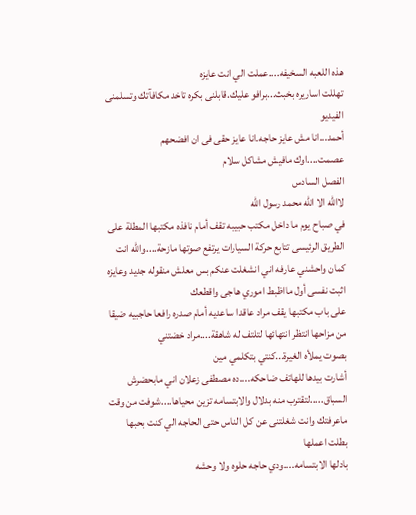هذه اللعبه السخيفه....عملت الي انت عايزه
تهللت اساريره بخبث...برافو عليك.قابلنى بكره تاخد مكافآتك وتسلمنى الفيديو
أحمد...انا مش عايز حاجه.انا عايز حقى فى ان افضحهم
عصمت....اوك مافيش مشاكل سلام
الفصل السادس
لاالله الا الله محمد رسول الله
في صباح يوم ما داخل مكتب حبيبه تقف أمام نافذه مكتبها المطلة على الطريق الرئيسى تتابع حركة السيارات يرتفع صوتها مازحة....والله انت كمان واحشني عارفه اني انشغلت عنكم بس معلش منقوله جديد وعايزه اثبت نفسى أول مااظبط اموري هاجى واقطعك
على باب مكتبها يقف مراد عاقدا ساعديه أمام صدره رافعا حاجبيه ضيقا من مزاحها انتظر انتهائها لتلتف له شاهقة....مراد خضتني
بصوت يملأه الغيرة...كنتي بتكلمي مين
أشارت بيدها للهاتف ضاحكه....ده مصطفى زعلان اني مابحضرش السباق.....لتقترب منه بدلال والابتسامه تزين محياها....شوفت من وقت ماعرفتك وانت شغلتنى عن كل الناس حتى الحاجه الي كنت بحبها بطلت اعملها
بادلها الابتسامه....ودي حاجه حلوه ولا وحشه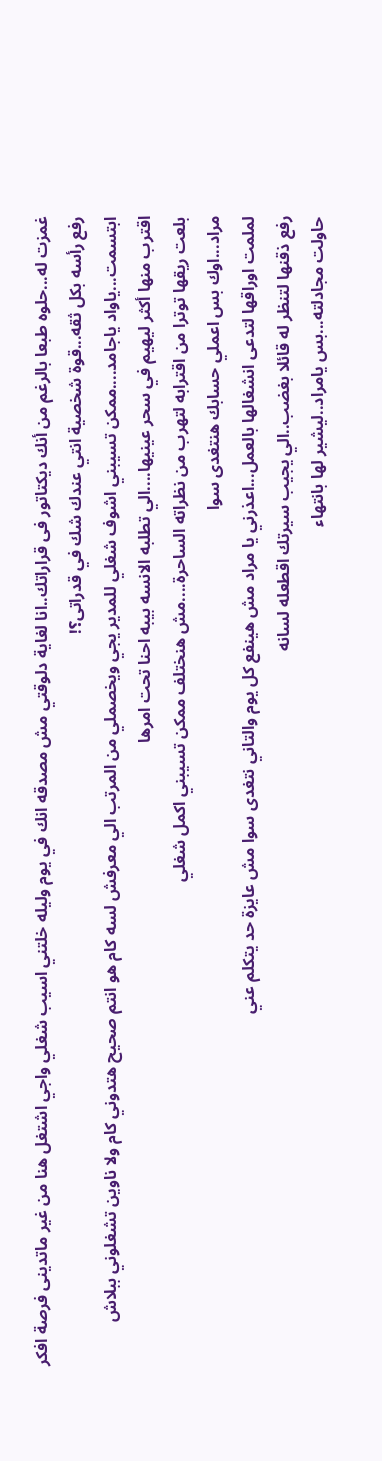غمزت له...حلوه طبعا بالرغم من أنك ديكتاتور فى قراراتك..انا لغاية دلوقتي مش مصدقه انك في يوم وليله خلتني اسيب شغلي واجي اشتغل هنا من غير ماتدينى فرصة افكر
رفع رأسه بكل ثقه...قوة شخصية انتي عندك شك في قدراتى؟!
ابتسمت...ياواد ياجامد....ممكن تسيبني اشوف شغلي للمدير يجي ويخصملي من المرتب الي معرفش لسه كام هو انتم صحيح هتدوني كام ولا ناوين تشغلوني ببلاش
اقترب منها أكثر ليهيم في سحر عينيها....الي تطلبه الانسه بيبه احنا تحت امرها
بلعت ريقها توترا من اقترابه لتهرب من نظراته الساحرة....مش هنختلف ممكن تسيبني اكمل شغلي
مراد...اوك بس اعملي حسابك هنتغدى سوا
لملمت اوراقها لتدعى انشغالها بالعمل...اعذرني يا مراد مش هينفع كل يوم والتاني نتغدى سوا مش عايزة حد يتكلم عني
رفع ذقنها لتنظر له قائلا بغضب..الي يجيب سيرتك اقطعله لسانه
حاولت مجادلته...بس يامراد..ليشير لها بانتهاء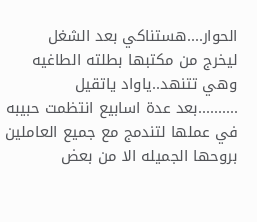الحوار....هستناكي بعد الشغل
ليخرج من مكتبها بطلته الطاغيه وهي تتنهد..ياواد ياتقيل
..........بعد عدة اسابيع انتظمت حبيبه في عملها لتندمج مع جميع العاملين بروحها الجميله الا من بعض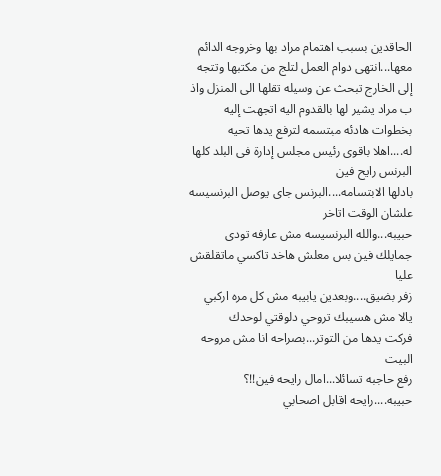الحاقدين بسبب اهتمام مراد بها وخروجه الدائم معها...انتهى دوام العمل لتلج من مكتبها وتتجه إلى الخارج تبحث عن وسيله تقلها الى المنزل واذ ب مراد يشير لها بالقدوم اليه اتجهت إليه بخطوات هادئه مبتسمه لترفع يدها تحيه له....اهلا باقوى رئيس مجلس إدارة فى البلد كلها البرنس رايح فين
بادلها الابتسامه....البرنس جاى يوصل البرنسيسه علشان الوقت اتاخر
حبيبه...والله البرنسيسه مش عارفه تودى جمايلك فين بس معلش هاخد تاكسي ماتقلقش عليا
زفر بضيق....وبعدين يابيبه مش كل مره اركبي يالا مش هسيبك تروحي دلوقتي لوحدك
فركت يدها من التوتر...بصراحه انا مش مروحه البيت
رفع حاجبه تسائلا...امال رايحه فين!!؟
حبيبه....رايحه اقابل اصحابي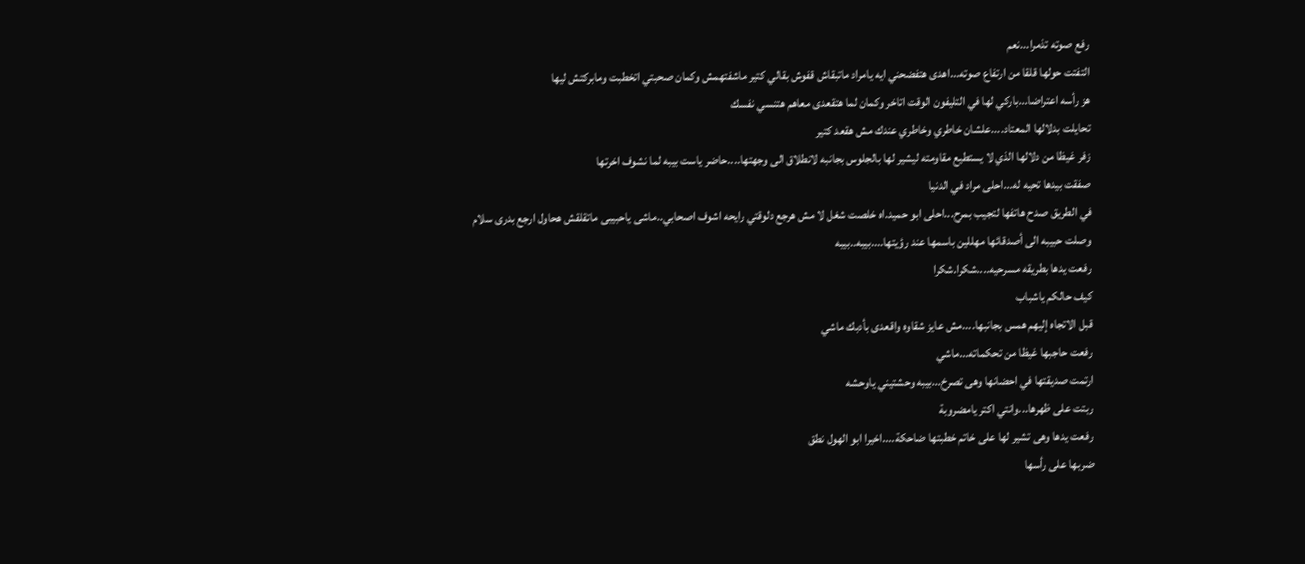رفع صوته تذمرا...نعم
التفتت حولها قلقا من ارتفاع صوته...اهدى هتفضحني ايه يامراد ماتبقاش قفوش بقالي كتير ماشفتهمش وكمان صحبتي اتخطبت ومابركتش ليها
هز رأسه اعتراضا...باركي لها في التليفون الوقت اتاخر وكمان لما هتقعدى معاهم هتنسي نفسك
تحايلت بدلالها المعتاد....علشان خاطري وخاطري عندك مش هقعد كتير
زفر غيظا من دلالها الذي لا يستطيع مقاومته ليشير لها بالجلوس بجانبه لانطلاق الى وجهتها....حاضر ياست بيبه لما نشوف اخرتها
صفقت بيدها تحيه له...احلى مراد في الدنيا
في الطريق صدح هاتفها لتجيب بمرح...احلى ابو حميد.اه خلصت شغل لا مش هرجع دلوقتي رايحه اشوف اصحابي..ماشى ياحبيبى ماتقلقش هحاول ارجع بدرى سلام
وصلت حبيبه الى أصدقائها مهللين باسمها عند رؤيتها....بيبه..بيبه
رفعت يدها بطريقه مسرحيه....شكرا.شكرا
كيف حالكم ياشباب
قبل الاتجاه إليهم همس بجانبها....مش عايز شقاوه واقعدى بأدبك ماشي
رفعت حاجبها غيظا من تحكماته...ماشي
ارتمت صديقتها في احضانها وهى تصرخ...بيبه وحشتيني ياوحشه
ربتت على ظهرها...وانتي اكتر يامضروبة
رفعت يدها وهى تشير لها على خاتم خطبتها ضاحكة....اخيرا ابو الهول نطق
ضربها على رأسها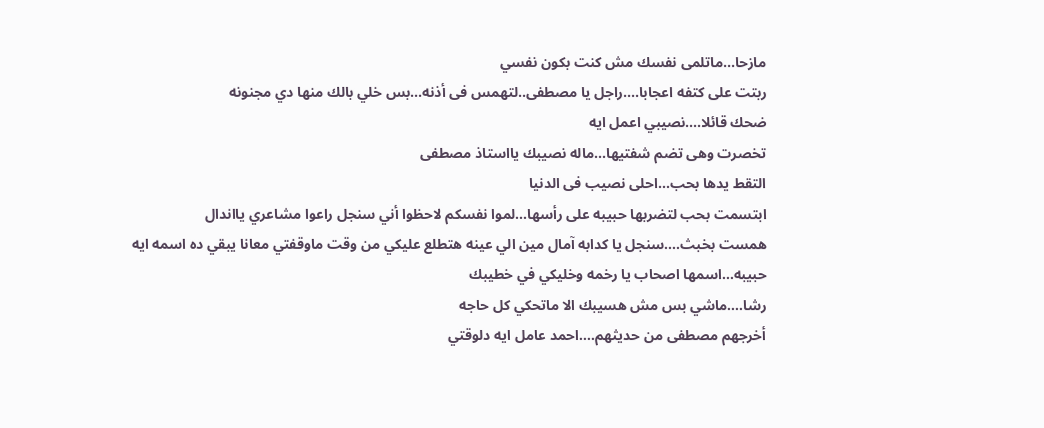مازحا...ماتلمى نفسك مش كنت بكون نفسي
ربتت على كتفه اعجابا....راجل يا مصطفى..لتهمس فى أذنه...بس خلي بالك منها دي مجنونه
ضحك قائلا....نصيبي اعمل ايه
تخصرت وهى تضم شفتيها...ماله نصيبك يااستاذ مصطفى
التقط يدها بحب...احلى نصيب فى الدنيا
ابتسمت بحب لتضربها حبيبه على رأسها...لموا نفسكم لاحظوا أني سنجل راعوا مشاعري يااندال
همست بخبث....سنجل يا كدابه آمال مين الي عينه هتطلع عليكي من وقت ماوقفتي معانا يبقي ده اسمه ايه
حبيبه...اسمها اصحاب يا رخمه وخليكي في خطيبك
رشا....ماشي بس مش هسيبك الا ماتحكي كل حاجه
أخرجهم مصطفى من حديثهم....احمد عامل ايه دلوقتي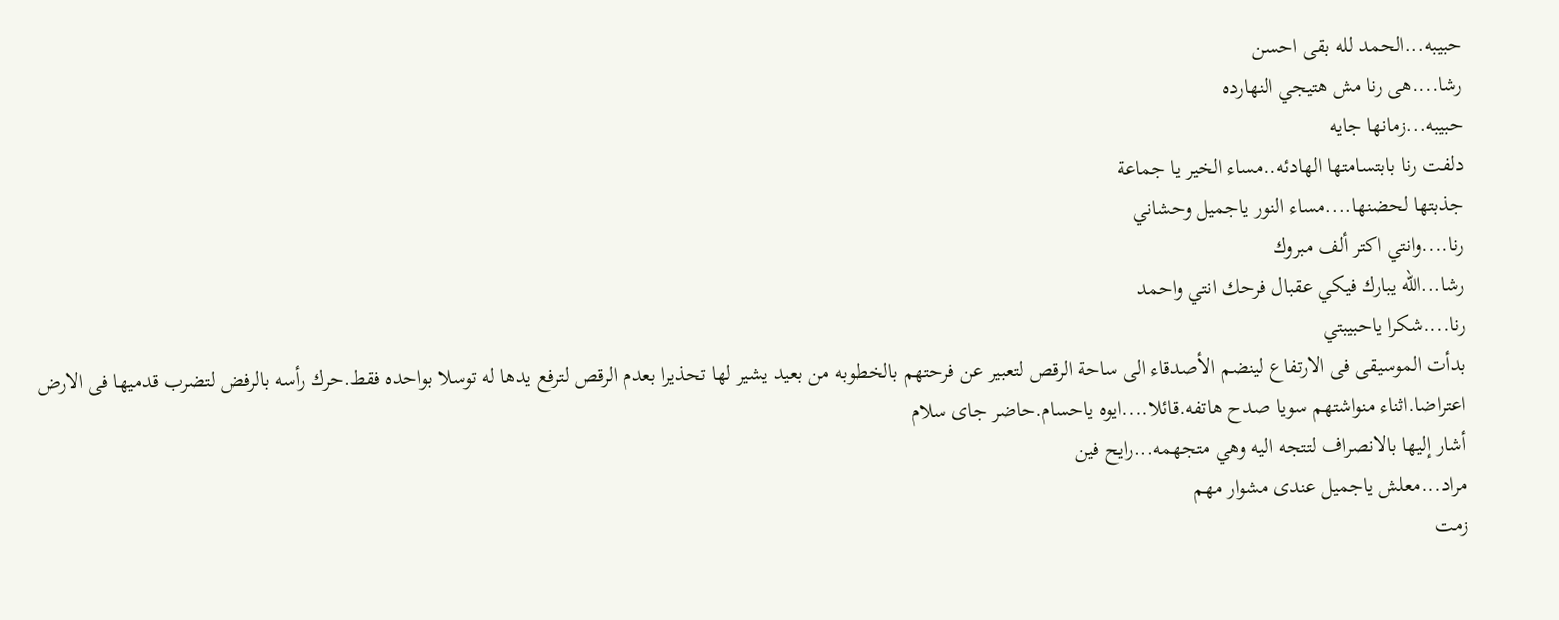حبيبه...الحمد لله بقى احسن
رشا....هى رنا مش هتيجي النهارده
حبيبه...زمانها جايه
دلفت رنا بابتسامتها الهادئه..مساء الخير يا جماعة
جذبتها لحضنها....مساء النور ياجميل وحشاني
رنا....وانتي اكتر ألف مبروك
رشا...الله يبارك فيكي عقبال فرحك انتي واحمد
رنا....شكرا ياحبيبتي
بدأت الموسيقى فى الارتفاع لينضم الأصدقاء الى ساحة الرقص لتعبير عن فرحتهم بالخطوبه من بعيد يشير لها تحذيرا بعدم الرقص لترفع يدها له توسلا بواحده فقط.حرك رأسه بالرفض لتضرب قدميها فى الارض اعتراضا.اثناء منواشتهم سويا صدح هاتفه.قائلا....ايوه ياحسام.حاضر جاى سلام
أشار إليها بالانصراف لتتجه اليه وهي متجهمه...رايح فين
مراد...معلش ياجميل عندى مشوار مهم
زمت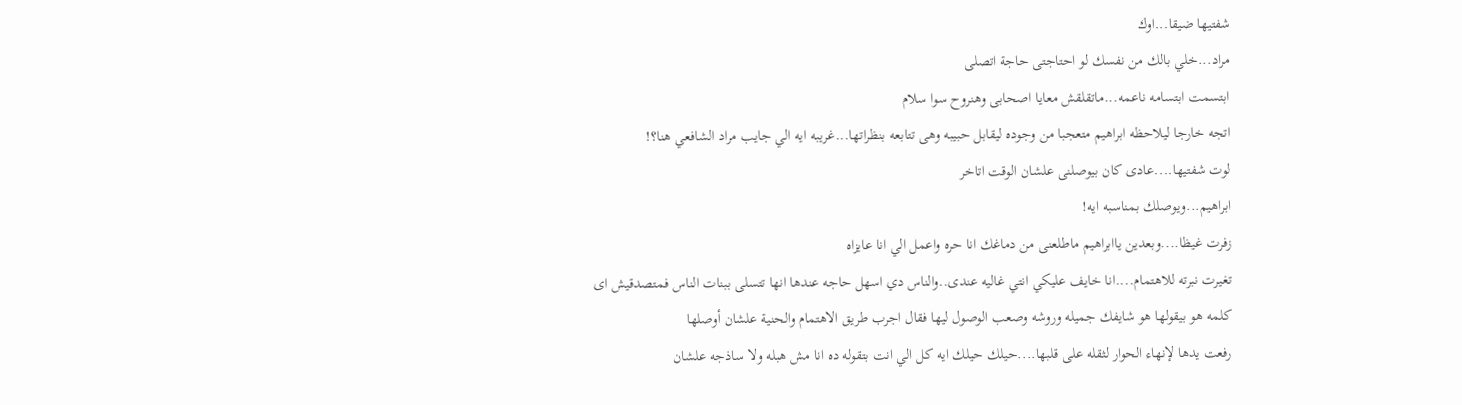شفتيها ضيقا...اوك
مراد...خلي بالك من نفسك لو احتاجتى حاجة اتصلى
ابتسمت ابتسامه ناعمه...ماتقلقش معايا اصحابى وهنروح سوا سلام
اتجه خارجا ليلاحظه ابراهيم متعجبا من وجوده ليقابل حبيبه وهى تتابعه بنظراتها...غريبه ايه الي جايب مراد الشافعي هنا؟!
لوت شفتيها....عادى كان بيوصلنى علشان الوقت اتاخر
ابراهيم...ويوصلك بمناسبه ايه!
زفرت غيظا....وبعدين ياابراهيم ماطلعنى من دماغك انا حره واعمل الي انا عايزاه
تغيرت نبرته للاهتمام....انا خايف عليكي انتي غاليه عندى..والناس دي اسهل حاجه عندها انها تتسلى ببنات الناس فمتصدقيش اى كلمه هو بيقولها هو شايفك جميله وروشه وصعب الوصول ليها فقال اجرب طريق الاهتمام والحنية علشان أوصلها
رفعت يدها لإنهاء الحوار لثقله على قلبها....حيلك حيلك ايه كل الي انت بتقوله ده انا مش هبله ولا ساذجه علشان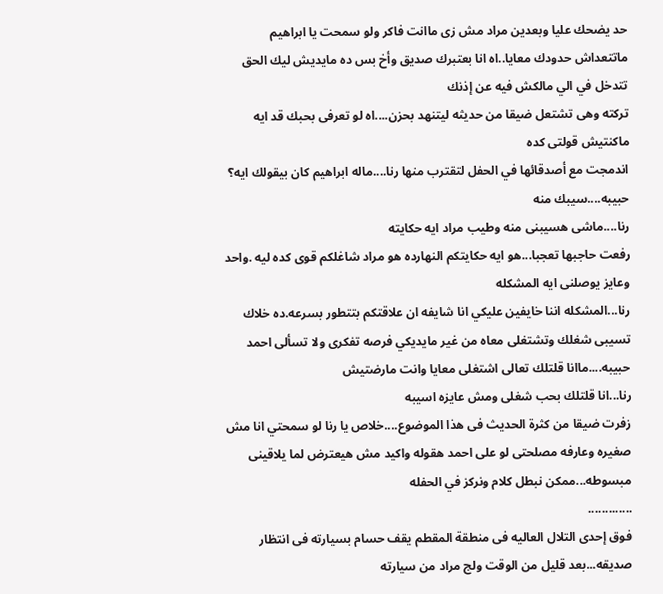حد يضحك عليا وبعدين مراد مش زى ماانت فاكر ولو سمحت يا ابراهيم ماتتعداش حدودك معايا..اه انا بعتبرك صديق وأخ بس ده مايديش ليك الحق تتدخل في الي مالكش فيه عن إذنك
تركته وهى تشتعل ضيقا من حديثه ليتنهد بحزن....اه لو تعرفى بحبك قد ايه ماكنتيش قولتى كده
اندمجت مع أصدقائها في الحفل لتقترب منها رنا....ماله ابراهيم كان بيقولك ايه؟
حبيبه....سيبك منه
رنا....ماشى هسيبنى منه وطيب مراد ايه حكايته
رفعت حاجبها تعجبا...هو ايه حكايتكم النهارده هو مراد شاغلكم قوى كده ليه .واحد وعايز يوصلنى ايه المشكله
رنا...المشكله اننا خايفين عليكي انا شايفه ان علاقتكم بتتطور بسرعه.ده خلاك تسيبى شغلك وتشتغلى معاه من غير مايديكي فرصه تفكرى ولا تسألى احمد
حبيبه....ماانا قلتلك تعالى اشتغلى معايا وانت مارضتيش
رنا...انا قلتلك بحب شغلى ومش عايزه اسيبه
زفرت ضيقا من كثرة الحديث فى هذا الموضوع....خلاص يا رنا لو سمحتي انا مش صغيره وعارفه مصلحتى لو على احمد هقوله واكيد مش هيعترض لما يلاقينى مبسوطه...ممكن نبطل كلام ونركز في الحفله
.............
فوق إحدى التلال العاليه فى منطقة المقطم يقف حسام بسيارته فى انتظار صديقه...بعد قليل من الوقت ولج مراد من سيارته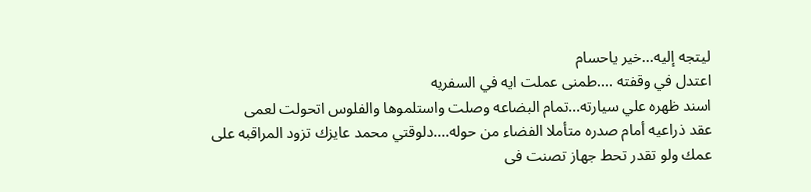ليتجه إليه...خير ياحسام
اعتدل في وقفته ....طمنى عملت ايه في السفريه
اسند ظهره علي سيارته...تمام البضاعه وصلت واستلموها والفلوس اتحولت لعمى
عقد ذراعيه أمام صدره متأملا الفضاء من حوله....دلوقتي محمد عايزك تزود المراقبه على عمك ولو تقدر تحط جهاز تصنت فى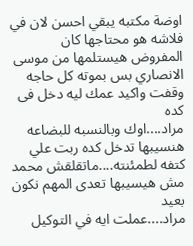اوضة مكتبه يبقي احسن لان في فلاشه هو محتاجها كان المفروض هيستلمها من موسى الانصاري بس بموته كل حاجه وقفت واكيد عمك ليه دخل فى كده
مراد....اوك وبالنسبه للبضاعه هنسيبها تدخل كده ربت علي كتفه لطمئنته....ماتقلقش محمد مش هيسيبها تعدى المهم نكون بعيد
مراد....عملت ايه في التوكيل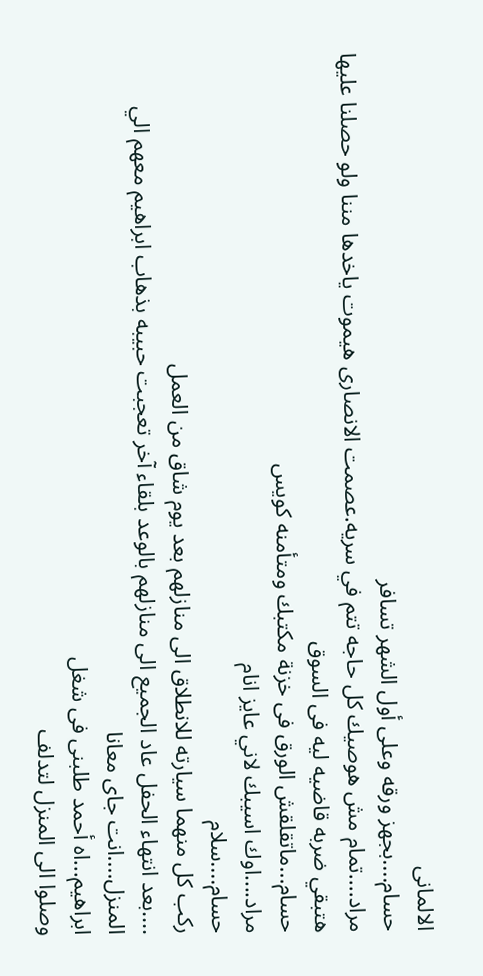الالمانى
حسام....بجهز ورقه وعلى أول الشهر تسافر
مراد....تمام مش هوصيك كل حاجه تتم في سريه.عصمت الانصارى هيموت ياخدها مننا ولو حصلنا عليها هتبقي ضربه قاضيه ليه فى السوق
حسام...ماتقلقش الورق فى خزنة مكتبك ومتأمنه كويس
مراد....اوك اسيبك لاني عايز انام
حسام....سلام
ركب كل منهما سيارته للانطلاق الى منازلهم بعد يوم شاق من العمل
....بعد انتهاء الحفل عاد الجميع الى منازلهم بالوعد بلقاء آخر تعجبت حبيبه بذهاب ابراهيم معهم الي المنزل....انت جاى معانا
ابراهيم...اه أحمد طلبنى فى شغل
وصلوا الى المنزل لتدلف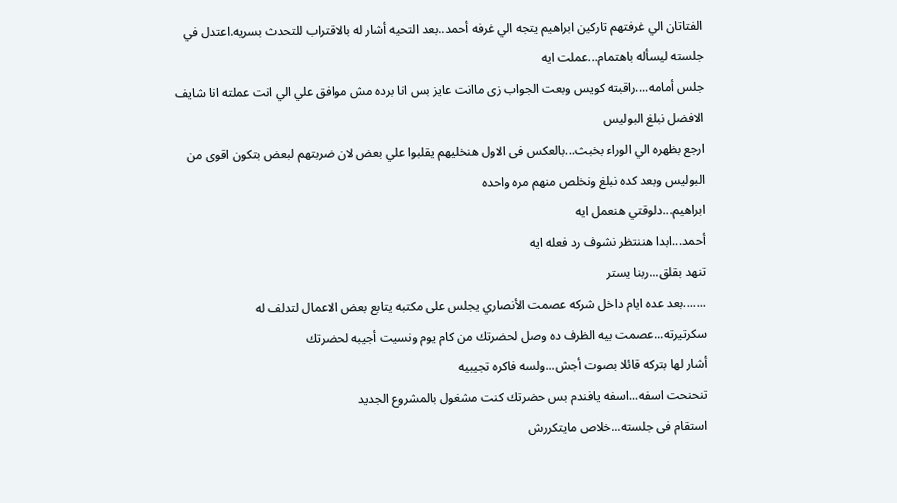الفتاتان الي غرفتهم تاركين ابراهيم يتجه الي غرفه أحمد..بعد التحيه أشار له بالاقتراب للتحدث بسريه.اعتدل في جلسته ليسأله باهتمام...عملت ايه
جلس أمامه....راقبته كويس وبعت الجواب زى ماانت عايز بس انا برده مش موافق علي الي انت عملته انا شايف الافضل نبلغ البوليس
ارجع بظهره الي الوراء بخبث...بالعكس فى الاول هنخليهم يقلبوا علي بعض لان ضربتهم لبعض بتكون اقوى من البوليس وبعد كده نبلغ ونخلص منهم مره واحده
ابراهيم...دلوقتي هنعمل ايه
أحمد...ابدا هننتظر نشوف رد فعله ايه
تنهد بقلق...ربنا يستر
.......بعد عده ايام داخل شركه عصمت الأنصاري يجلس على مكتبه يتابع بعض الاعمال لتدلف له سكرتيرته...عصمت بيه الظرف ده وصل لحضرتك من كام يوم ونسيت أجيبه لحضرتك
أشار لها بتركه قائلا بصوت أجش...ولسه فاكره تجيبيه
تنحنحت اسفه...اسفه يافندم بس حضرتك كنت مشغول بالمشروع الجديد
استقام فى جلسته...خلاص مايتكررش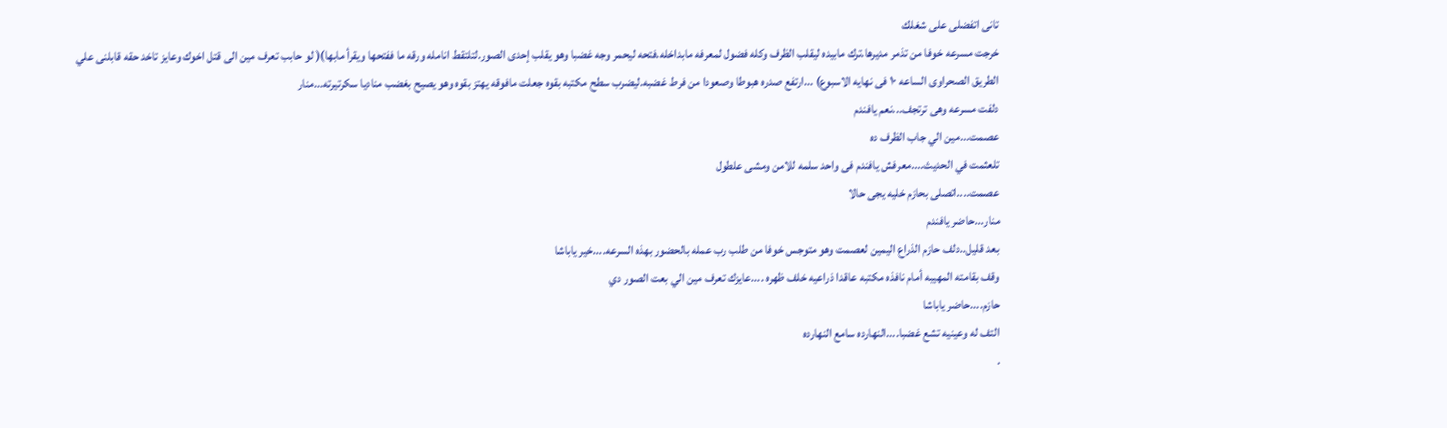تانى اتفضلى على شغلك
خرجت مسرعه خوفا من تذمر مديرها.ترك مابيده ليقلب الظرف وكله فضول لمعرفه مابداخله.فتحه ليحمر وجه غضبا وهو يقلب إحدى الصور.لتلتقط انامله ورقه ما ففتحها ويقرأ مابها)( لو حابب تعرف مين الى قتل اخوك وعايز تاخد حقه قابلنى علي الطريق الصحراوى الساعه ١٠ فى نهايه الاسبوع) ...ارتفع صدره هبوطا وصعودا من فرط غضبه.ليضرب سطح مكتبه بقوه جعلت مافوقه يهتز بقوه وهو يصيح بغضب مناديا سكرتيرته...منار
دلفت مسرعه وهى ترتجف...نعم يافندم
عصمت...مين الي جاب الظرف ده
تلعثمت في الحديث....معرفش يافندم فى واحد سلمه للامن ومشى علطول
عصمت....اتصلى بحازم خليه يجى حالا
منار...حاضر يافندم
بعد قليل..دلف حازم الذراع اليمين لعصمت وهو متوجس خوفا من طلب رب عمله بالحضور بهذه السرعه....خير ياباشا
وقف بقامته المهيبه أمام نافذه مكتبه عاقدا ذراعيه خلف ظهره ....عايزك تعرف مين الي بعت الصور دي
حازم....حاضر ياباشا
التف له وعينيه تشع غضبا....النهارده سامع النهارده
.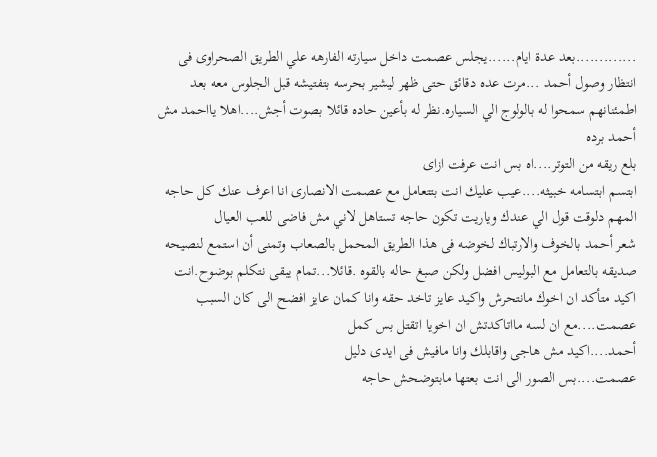.............بعد عدة ايام......يجلس عصمت داخل سيارته الفارهه علي الطريق الصحراوى فى انتظار وصول أحمد ...مرت عده دقائق حتى ظهر ليشير بحرسه بتفتيشه قبل الجلوس معه بعد اطمئنانهم سمحوا له بالولوج الي السياره.نظر له بأعين حاده قائلا بصوت أجش....اهلا يااحمد مش أحمد برده
بلع ريقه من التوتر....اه بس انت عرفت ازاى
ابتسم ابتسامه خبيثه....عيب عليك انت بتتعامل مع عصمت الانصارى انا اعرف عنك كل حاجه المهم دلوقت قول الي عندك وياريت تكون حاجه تستاهل لاني مش فاضى للعب العيال
شعر أحمد بالخوف والارتباك لخوضه فى هذا الطريق المحمل بالصعاب وتمنى أن استمع لنصيحه صديقه بالتعامل مع البوليس افضل ولكن صبغ حاله بالقوه .قائلا...تمام يبقى نتكلم بوضوح.انت اكيد متأكد ان اخوك مانتحرش واكيد عايز تاخد حقه وانا كمان عايز افضح الى كان السبب
عصمت....مع ان لسه مااتاكدتش ان اخويا اتقتل بس كمل
أحمد....اكيد مش هاجى واقابلك وانا مافيش فى ايدى دليل
عصمت....بس الصور الى انت بعتها مابتوضحش حاجه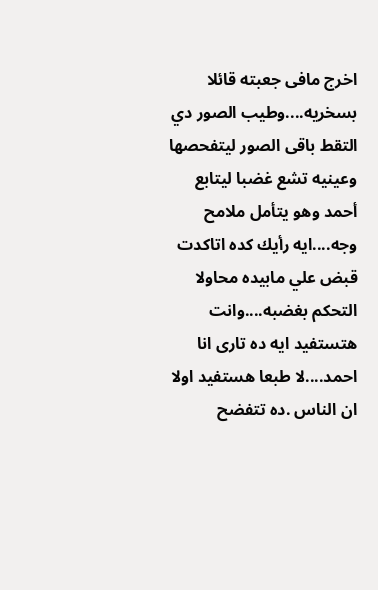اخرج مافى جعبته قائلا بسخريه....وطيب الصور دي
التقط باقى الصور ليتفحصها وعينيه تشع غضبا ليتابع أحمد وهو يتأمل ملامح وجه....ايه رأيك كده اتاكدت
قبض علي مابيده محاولا التحكم بغضبه....وانت هتستفيد ايه ده تارى انا
احمد....لا طبعا هستفيد اولا ان الناس .ده تتفضح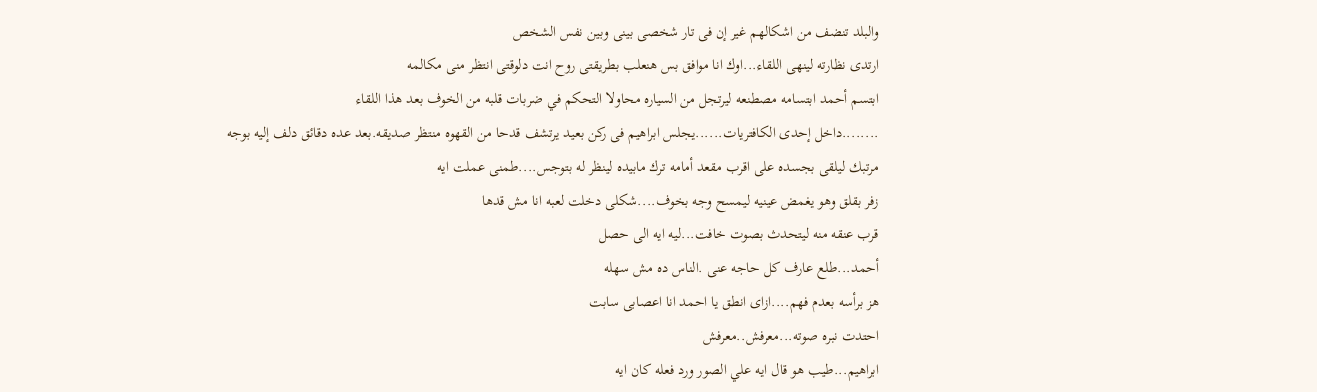والبلد تنضف من اشكالهم غير إن فى تار شخصى بينى وبين نفس الشخص
ارتدى نظارته لينهى اللقاء...اوك انا موافق بس هنعلب بطريقتى روح انت دلوقتى انتظر منى مكالمه
ابتسم أحمد ابتسامه مصطنعه ليرتجل من السياره محاولا التحكم في ضربات قلبه من الخوف بعد هذا اللقاء
........داخل إحدى الكافتريات......يجلس ابراهيم فى ركن بعيد يرتشف قدحا من القهوه منتظر صديقه.بعد عده دقائق دلف إليه بوجه مرتبك ليلقى بجسده على اقرب مقعد أمامه ترك مابيده لينظر له بتوجس....طمنى عملت ايه
زفر بقلق وهو يغمض عينيه ليمسح وجه بخوف....شكلى دخلت لعبه انا مش قدها
قرب عنقه منه ليتحدث بصوت خافت...ليه ايه الى حصل
أحمد...طلع عارف كل حاجه عنى .الناس ده مش سهله
هز برأسه بعدم فهم....ازاى انطق يا احمد انا اعصابى سابت
احتدت نبره صوته...معرفش..معرفش
ابراهيم...طيب هو قال ايه علي الصور ورد فعله كان ايه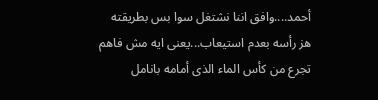أحمد....وافق اننا نشتغل سوا بس بطريقته
هز رأسه بعدم استيعاب...يعنى ايه مش فاهم
تجرع من كأس الماء الذى أمامه بانامل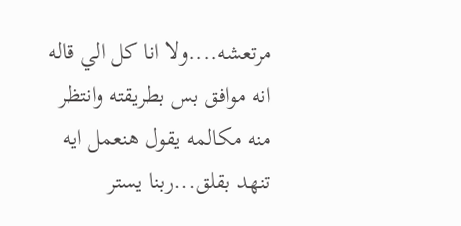مرتعشه....ولا انا كل الي قاله انه موافق بس بطريقته وانتظر منه مكالمه يقول هنعمل ايه
تنهد بقلق...ربنا يستر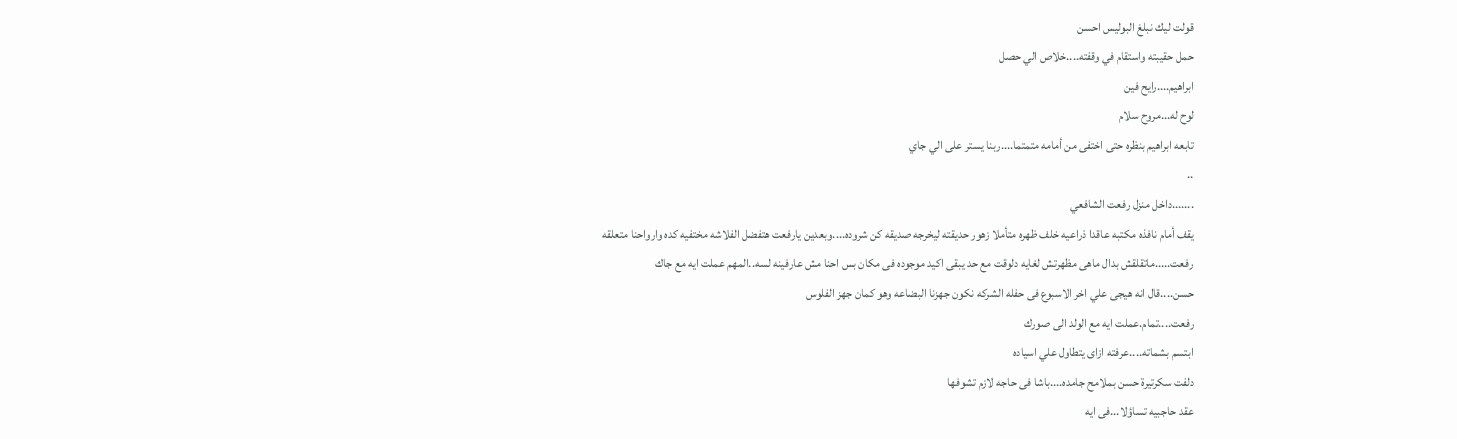قولت ليك نبلغ البوليس احسن
حمل حقيبته واستقام في وقفته....خلاص الي حصل
ابراهيم....رايح فين
لوح له...مروح سلام
تابعه ابراهيم بنظره حتى اختفى من أمامه متمتما....ربنا يستر على الي جاي
..
.......داخل منزل رفعت الشافعي
يقف أمام نافذه مكتبه عاقدا ذراعيه خلف ظهره متأملا زهور حديقته ليخرجه صديقه كن شروده....وبعدين يارفعت هتفضل الفلاشه مختفيه كده وارواحنا متعلقه
رفعت.....ماتقلقش بدال ماهى مظهرتش لغايه دلوقت مع حد يبقى اكيد موجوده فى مكان بس احنا مش عارفينه لسه..المهم عملت ايه مع جاك
حسن....قال انه هيجى علي اخر الاسبوع فى حفله الشركه نكون جهزنا البضاعه وهو كمان جهز الفلوس
رفعت....تمام.عملت ايه مع الولد الى صورك
ابتسم بشماته....عرفته ازاى يتطاول علي اسياده
دلفت سكرتيرة حسن بملامح جامده....باشا فى حاجه لازم تشوفها
عقد حاجبيه تساؤلا...فى ايه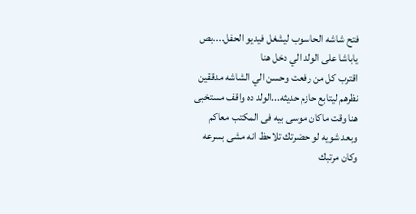فتح شاشه الحاسوب ليشغل فيديو الحفل....بص ياباشا على الولد الي دخل هنا
اقترب كل من رفعت وحسن الي الشاشه مدققين نظرهم ليتابع حازم حديثه...الولد ده واقف مستخبى هنا وقت ماكان موسى بيه فى المكتب معاكم وبعد شويه لو حضرتك تلاحظ انه مشى بسرعه وكان مرتبك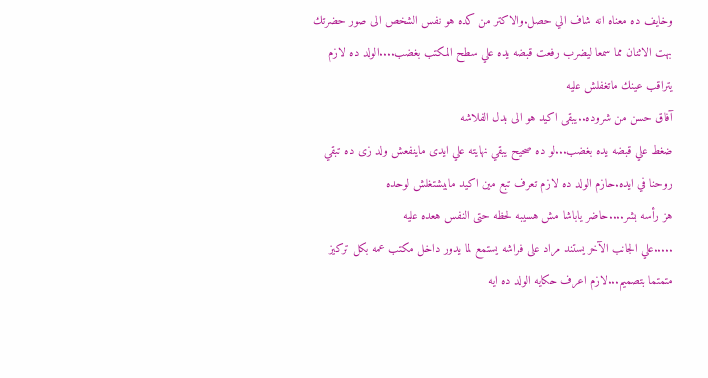وخايف ده معناه انه شاف الي حصل.والاكتر من كده هو نفس الشخص الى صور حضرتك
بهت الاثنان مما سمعا ليضرب رفعت قبضه يده علي سطح المكتب بغضب....الولد ده لازم يتراقب عينك ماتغفلش عليه
آفاق حسن من شروده..يبقى اكيد هو الى بدل الفلاشه
ضغط علي قبضه يده بغضب...لو ده صحيح يبقي نهايته علي ايدى ماينفعش ولد زى ده تبقي روحنا في ايده.حازم الولد ده لازم تعرف تبع مين اكيد مابيشتغلش لوحده
هز رأسه بشر....حاضر ياباشا مش هسيبه لحظه حتى النفس هعده عليه
.....علي الجانب الآخر يستند مراد على فراشه يستمع لما يدور داخل مكتب عمه بكل تركيز متمتما بتصميم...لازم اعرف حكايه الولد ده ايه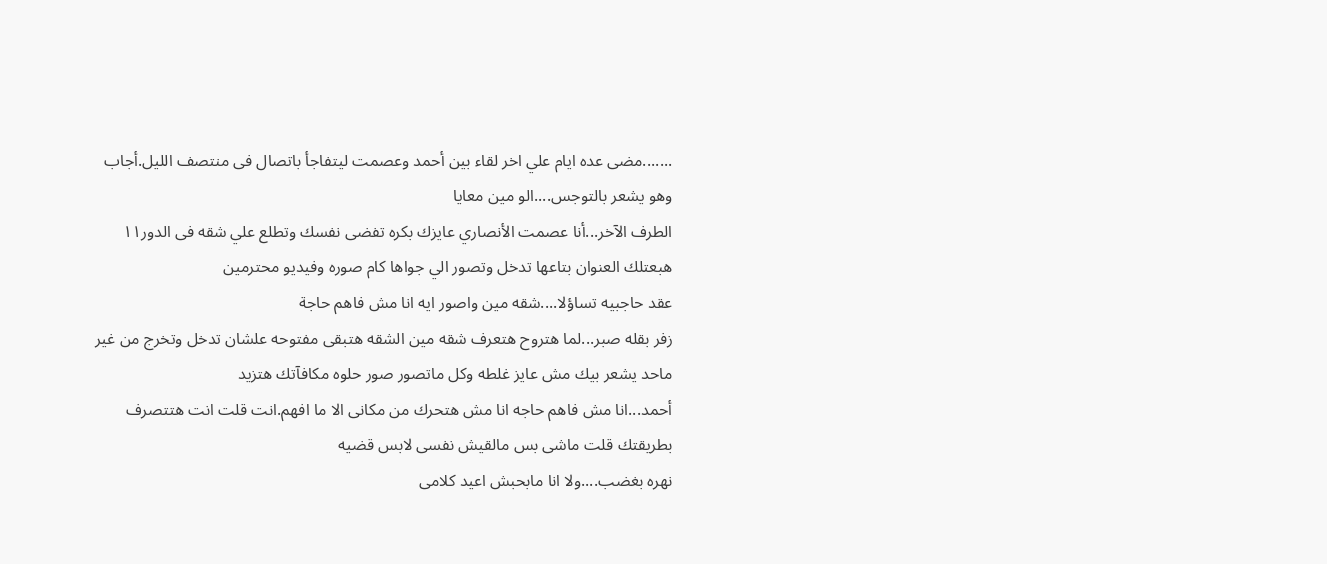.......مضى عده ايام علي اخر لقاء بين أحمد وعصمت ليتفاجأ باتصال فى منتصف الليل.أجاب وهو يشعر بالتوجس....الو مين معايا
الطرف الآخر...أنا عصمت الأنصاري عايزك بكره تفضى نفسك وتطلع علي شقه فى الدور١١ هبعتلك العنوان بتاعها تدخل وتصور الي جواها كام صوره وفيديو محترمين
عقد حاجبيه تساؤلا....شقه مين واصور ايه انا مش فاهم حاجة
زفر بقله صبر...لما هتروح هتعرف شقه مين الشقه هتبقى مفتوحه علشان تدخل وتخرج من غير ماحد يشعر بيك مش عايز غلطه وكل ماتصور صور حلوه مكافآتك هتزيد
أحمد...انا مش فاهم حاجه انا مش هتحرك من مكانى الا ما افهم.انت قلت انت هتتصرف بطريقتك قلت ماشى بس مالقيش نفسى لابس قضيه
نهره بغضب....ولا انا مابحبش اعيد كلامى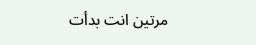مرتين انت بدأت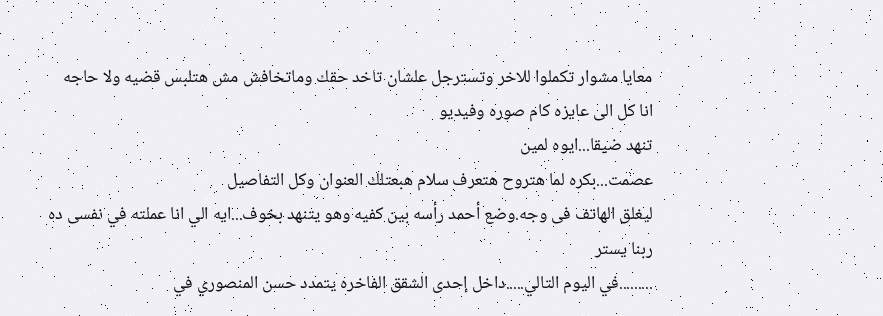معايا مشوار تكملوا للاخر وتسترجل علشان تاخد حقك وماتخافش مش هتلبس قضيه ولا حاجه انا كل الى عايزه كام صوره وفيديو
تنهد ضيقا...ايوه لمين
عصمت...بكره لما هتروح هتعرف سلام هبعتلك العنوان وكل التفاصيل
ليغلق الهاتف فى وجه.وضع أحمد رأسه بين كفيه وهو يتنهد بخوف...ايه الي انا عملته في نفسى ده ربنا يستر
.........في اليوم التالي.....داخل إحدى الشقق الفاخره يتمدد حسن المنصوري في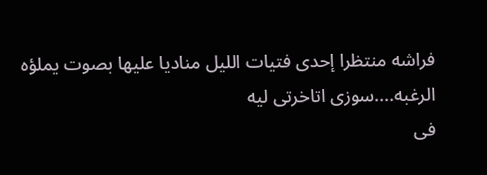فراشه منتظرا إحدى فتيات الليل مناديا عليها بصوت يملؤه الرغبه....سوزى اتاخرتى ليه
فى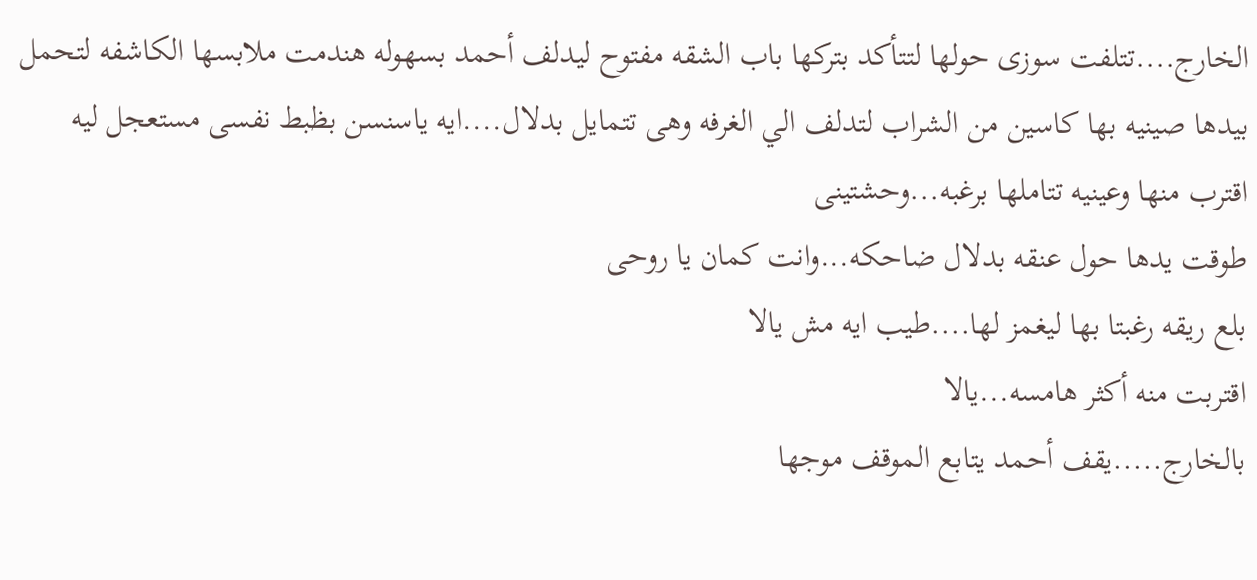الخارج....تتلفت سوزى حولها لتتأكد بتركها باب الشقه مفتوح ليدلف أحمد بسهوله هندمت ملابسها الكاشفه لتحمل بيدها صينيه بها كاسين من الشراب لتدلف الي الغرفه وهى تتمايل بدلال....ايه ياسنسن بظبط نفسى مستعجل ليه
اقترب منها وعينيه تتاملها برغبه...وحشتينى
طوقت يدها حول عنقه بدلال ضاحكه...وانت كمان يا روحى
بلع ريقه رغبتا بها ليغمز لها....طيب ايه مش يالا
اقتربت منه أكثر هامسه...يالا
بالخارج.....يقف أحمد يتابع الموقف موجها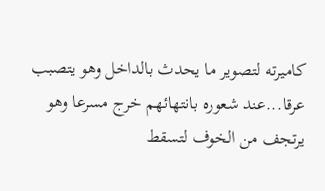كاميرته لتصوير ما يحدث بالداخل وهو يتصبب عرقا...عند شعوره بانتهائهم خرج مسرعا وهو يرتجف من الخوف لتسقط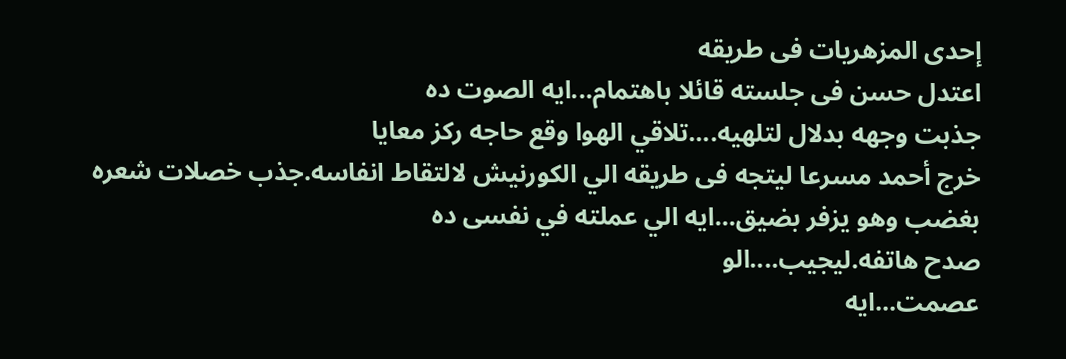إحدى المزهريات فى طريقه
اعتدل حسن فى جلسته قائلا باهتمام...ايه الصوت ده
جذبت وجهه بدلال لتلهيه....تلاقي الهوا وقع حاجه ركز معايا
خرج أحمد مسرعا ليتجه فى طريقه الي الكورنيش لالتقاط انفاسه.جذب خصلات شعره بغضب وهو يزفر بضيق...ايه الي عملته في نفسى ده
صدح هاتفه.ليجيب....الو
عصمت...ايه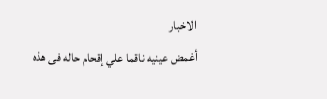الاخبار
أغمض عينيه ناقما علي إقحام حاله فى هذه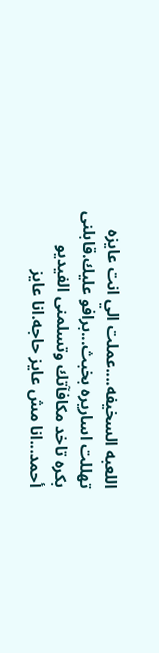اللعبه السخيفه....عملت الي انت عايزه
تهللت اساريره بخبث...برافو عليك.قابلنى بكره تاخد مكافآتك وتسلمنى الفيديو
أحمد...انا مش عايز حاجه.انا عايز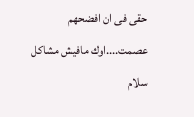حقى فى ان افضحهم
عصمت....اوك مافيش مشاكل سلام